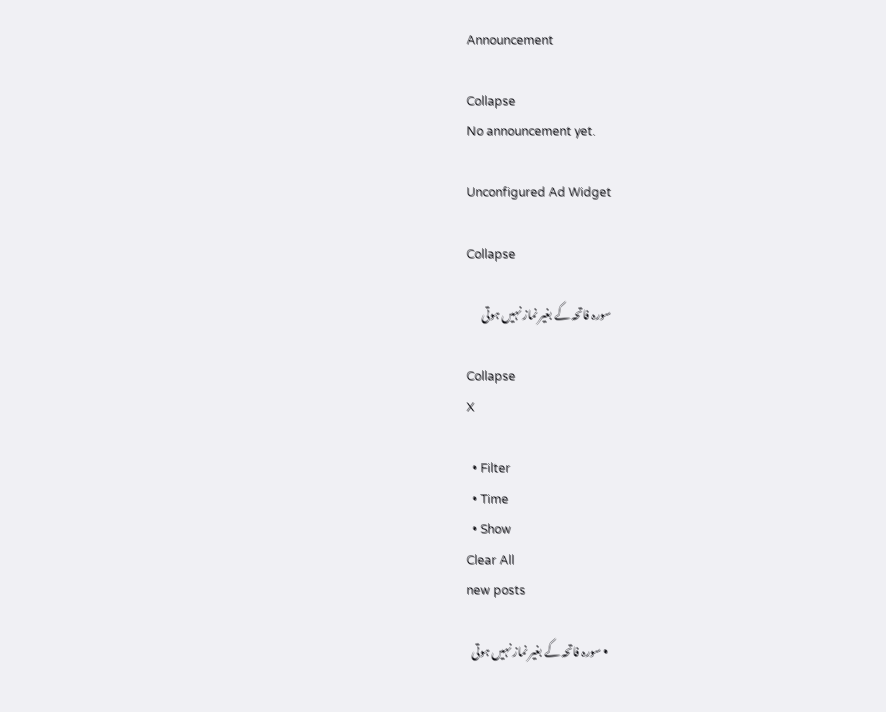Announcement

Collapse
No announcement yet.

Unconfigured Ad Widget

Collapse

سورہ فاتحہ کے بغیر نماز نہیں ہوتی

Collapse
X

  • Filter
  • Time
  • Show
Clear All
new posts

  • سورہ فاتحہ کے بغیر نماز نہیں ہوتی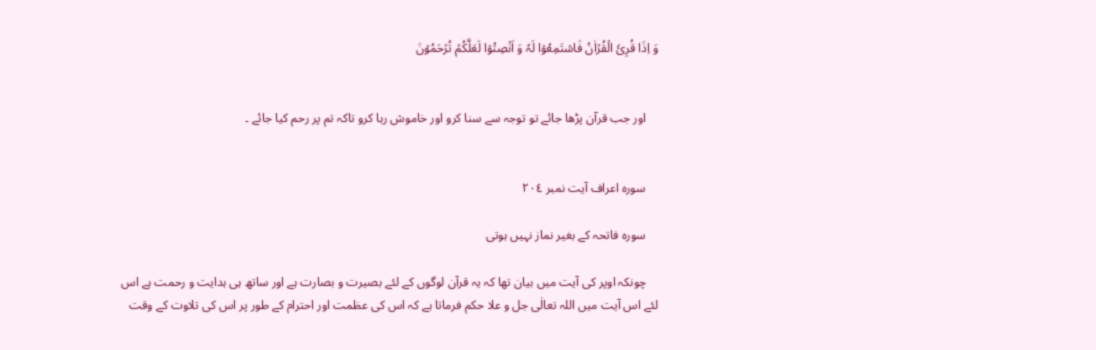وَ اِذَا قُرِیَٔ الۡقُرۡاٰنُ فَاسۡتَمِعُوۡا لَہٗ وَ اَنۡصِتُوۡا لَعَلَّکُمۡ تُرۡحَمُوۡنَ


    اور جب قرآن پڑھا جائے تو توجہ سے سنا کرو اور خاموش رہا کرو تاکہ تم پر رحم کیا جائے ۔


    سوره اعراف آیت نمبر ٢٠٤

    سورہ فاتحہ کے بغیر نماز نہیں ہوتی

    چونکہ اوپر کی آیت میں بیان تھا کہ یہ قرآن لوگوں کے لئے بصیرت و بصارت ہے اور ساتھ ہی ہدایت و رحمت ہے اس لئے اس آیت میں اللہ تعالٰی جل و علا حکم فرماتا ہے کہ اس کی عظمت اور احترام کے طور پر اس کی تلاوت کے وقت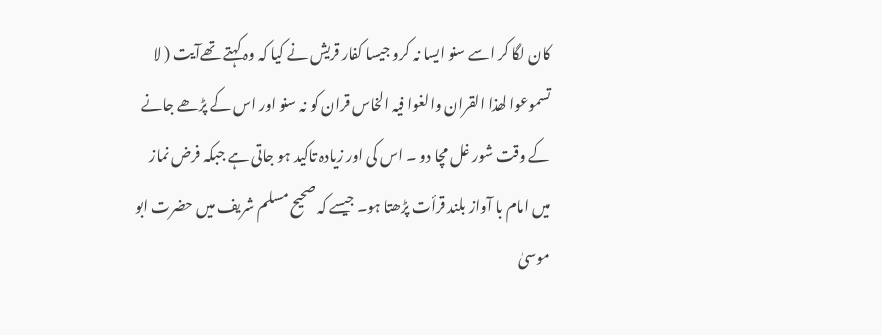کان لگا کر اسے سنو ایسا نہ کرو جیسا کفار قریش نے کیا کہ وہ کہتے تھےآیت ( لا تسموعوا لھذا القران والغوا فیہ الخاس قران کو نہ سنو اور اس کے پڑھے جانے کے وقت شور غل مچا دو ۔ اس کی اور زیادہ تاکید ہو جاتی ہے جبکہ فرض نماز میں امام با آواز بلند قرأت پڑھتا ہو۔ جیسے کہ صحیح مسلم شریف میں حضرت ابو موسیٰ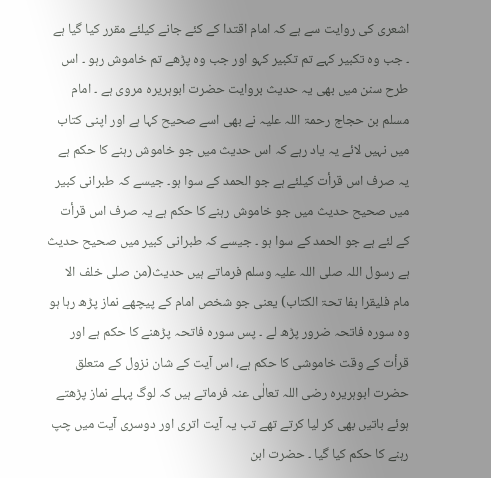اشعری کی روایت سے ہے کہ امام اقتدا کے کئے جانے کیلئے مقرر کیا گیا ہے ۔ جب وہ تکبیر کہے تم تکبیر کہو اور جب وہ پڑھے تم خاموش رہو ۔ اس طرح سنن میں بھی یہ حدیث بروایت حضرت ابوہریرہ مروی ہے ۔ امام مسلم بن حجاج رحمۃ اللہ علیہ نے بھی اسے صحیح کہا ہے اور اپنی کتاب میں نہیں لائے یہ یاد رہے کہ اس حدیث میں جو خاموش رہنے کا حکم ہے یہ صرف اس قرأت کیلئے ہے جو الحمد کے سوا ہو۔ جیسے کہ طبرانی کبیر میں صحیح حدیث میں جو خاموش رہنے کا حکم ہے یہ صرف اس قرأت کے لئے ہے جو الحمد کے سوا ہو ۔ جیسے کہ طبرانی کبیر میں صحیح حدیث ہے رسول اللہ صلی اللہ علیہ وسلم فرماتے ہیں حدیث(من صلی خلف الا مام فلیقرا بفا تحۃ الکتاب) یعنی جو شخص امام کے پیچھے نماز پڑھ رہا ہو وہ سورہ فاتحہ ضرور پڑھ لے ۔ پس سورہ فاتحہ پڑھنے کا حکم ہے اور قرأت کے وقت خاموشی کا حکم ہے، اس آیت کے شان نزول کے متعلق حضرت ابوہریرہ رضی اللہ تعالٰی عنہ فرماتے ہیں کہ لوگ پہلے نماز پڑھتے ہوئے باتیں بھی کر لیا کرتے تھے تب یہ آیت اتری اور دوسری آیت میں چپ رہنے کا حکم کیا گیا ۔ حضرت ابن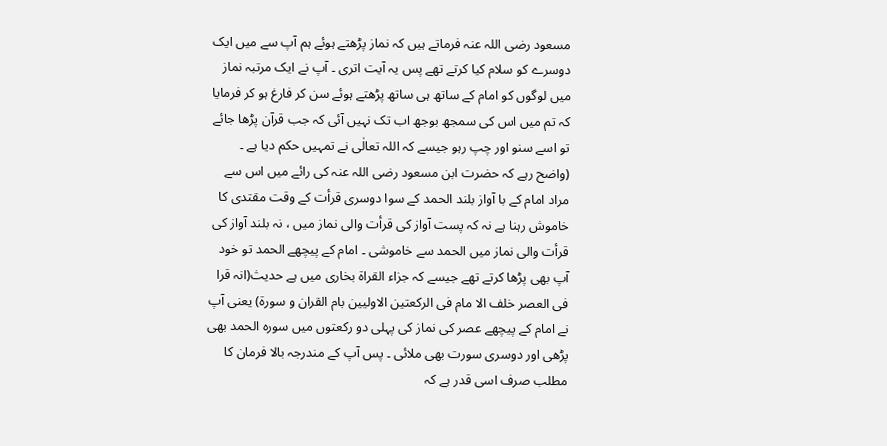مسعود رضی اللہ عنہ فرماتے ہیں کہ نماز پڑھتے ہوئے ہم آپ سے میں ایک دوسرے کو سلام کیا کرتے تھے پس یہ آیت اتری ۔ آپ نے ایک مرتبہ نماز میں لوگوں کو امام کے ساتھ ہی ساتھ پڑھتے ہوئے سن کر فارغ ہو کر فرمایا کہ تم میں اس کی سمجھ بوجھ اب تک نہیں آئی کہ جب قرآن پڑھا جائے تو اسے سنو اور چپ رہو جیسے کہ اللہ تعالٰی نے تمہیں حکم دیا ہے ۔ (واضح رہے کہ حضرت ابن مسعود رضی اللہ عنہ کی رائے میں اس سے مراد امام کے با آواز بلند الحمد کے سوا دوسری قرأت کے وقت مقتدی کا خاموش رہنا ہے نہ کہ پست آواز کی قرأت والی نماز میں ، نہ بلند آواز کی قرأت والی نماز میں الحمد سے خاموشی ۔ امام کے پیچھے الحمد تو خود آپ بھی پڑھا کرتے تھے جیسے کہ جزاء القراۃ بخاری میں ہے حدیث(انہ قرا فی العصر خلف الا مام فی الرکعتین الاولیین بام القران و سورۃ) یعنی آپ نے امام کے پیچھے عصر کی نماز کی پہلی دو رکعتوں میں سورہ الحمد بھی پڑھی اور دوسری سورت بھی ملائی ۔ پس آپ کے مندرجہ بالا فرمان کا مطلب صرف اسی قدر ہے کہ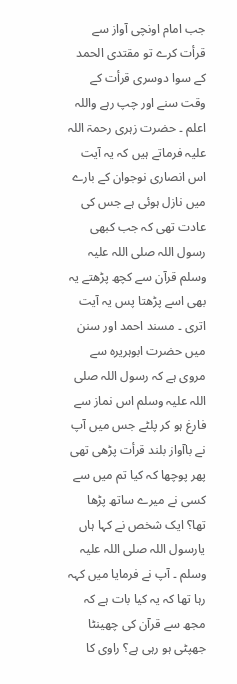جب امام اونچی آواز سے قرأت کرے تو مقتدی الحمد کے سوا دوسری قرأت کے وقت سنے اور چپ رہے واللہ اعلم ۔ حضرت زہری رحمۃ اللہ علیہ فرماتے ہیں کہ یہ آیت اس انصاری نوجوان کے بارے میں نازل ہوئی ہے جس کی عادت تھی کہ جب کبھی رسول اللہ صلی اللہ علیہ وسلم قرآن سے کچھ پڑھتے یہ بھی اسے پڑھتا پس یہ آیت اتری ۔ مسند احمد اور سنن میں حضرت ابوہریرہ سے مروی ہے کہ رسول اللہ صلی اللہ علیہ وسلم اس نماز سے فارغ ہو کر پلٹے جس میں آپ نے باآواز بلند قرأت پڑھی تھی پھر پوچھا کہ کیا تم میں سے کسی نے میرے ساتھ پڑھا تھا؟ ایک شخص نے کہا ہاں یارسول اللہ صلی اللہ علیہ وسلم ۔ آپ نے فرمایا میں کہہ رہا تھا کہ یہ کیا بات ہے کہ مجھ سے قرآن کی چھینٹا جھپٹی ہو رہی ہے؟ راوی کا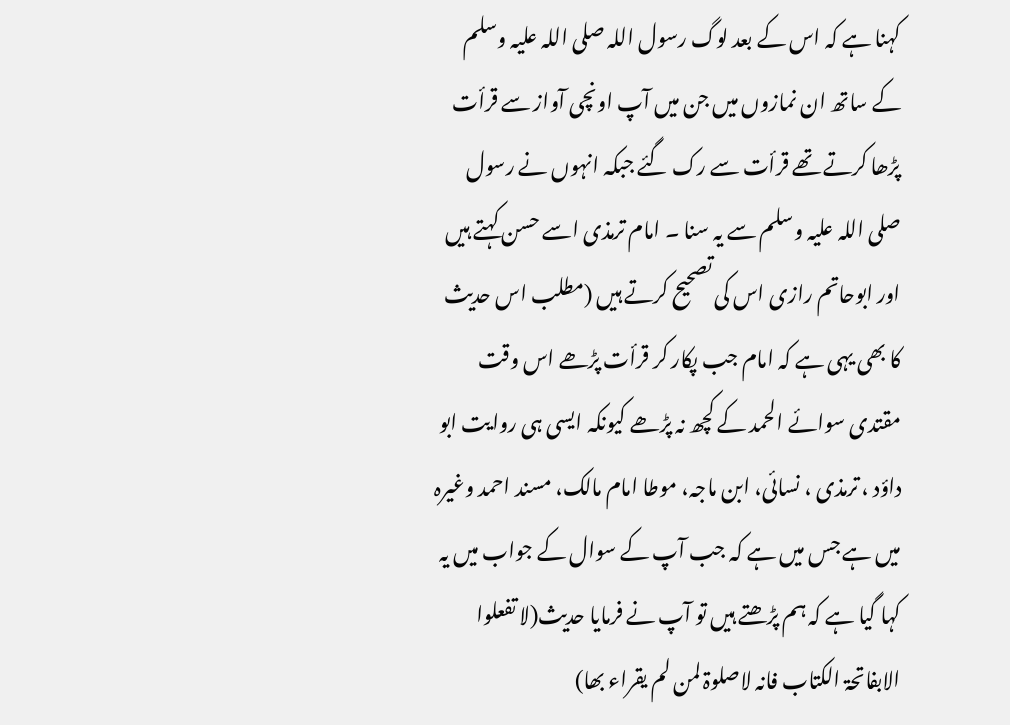کہنا ہے کہ اس کے بعد لوگ رسول اللہ صلی اللہ علیہ وسلم کے ساتھ ان نمازوں میں جن میں آپ اونچی آواز سے قرأت پڑھا کرتے تھے قرأت سے رک گئے جبکہ انہوں نے رسول صلی اللہ علیہ وسلم سے یہ سنا ۔ امام ترمذی اسے حسن کہتے ہیں اور ابوحاتم رازی اس کی تصحیح کرتے ہیں (مطلب اس حدیث کا بھی یہی ہے کہ امام جب پکار کر قرأت پڑھے اس وقت مقتدی سوائے الحمد کے کچھ نہ پڑھے کیونکہ ایسی ہی روایت ابو داؤد ، ترمذی ، نسائی، ابن ماجہ، موطا امام مالک، مسند احمد وغیرہ میں ہے جس میں ہے کہ جب آپ کے سوال کے جواب میں یہ کہا گیا ہے کہ ہم پڑھتے ہیں تو آپ نے فرمایا حدیث(لا تفعلوا الابفاتحۃ الکتاب فانہ لاصلوۃ لمن لم یقراء بھا)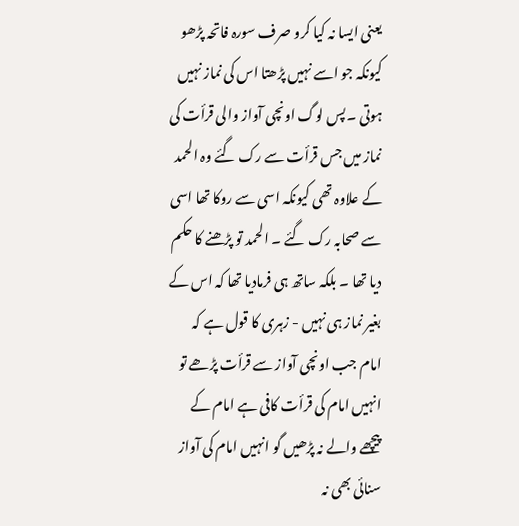یعنی ایسا نہ کیا کرو صرف سورہ فاتحہ پڑھو کیونکہ جو اسے نہیں پڑھتا اس کی نماز نہیں ہوتی ۔ پس لوگ اونچی آواز والی قرأت کی نماز میں جس قرأت سے رک گئے وہ الحمد کے علاوہ تھی کیونکہ اسی سے روکا تھا اسی سے صحابہ رک گئے ۔ الحمد تو پڑھنے کا حکم دیا تھا ۔ بلکہ ساتھ ہی فرمادیا تھا کہ اس کے بغیر نماز ہی نہیں - زہری کا قول ہے کہ امام جب اونچی آواز سے قرأت پڑھے تو انہیں امام کی قرأت کافی ہے امام کے پیچھے والے نہ پڑھیں گو انہیں امام کی آواز سنائی بھی نہ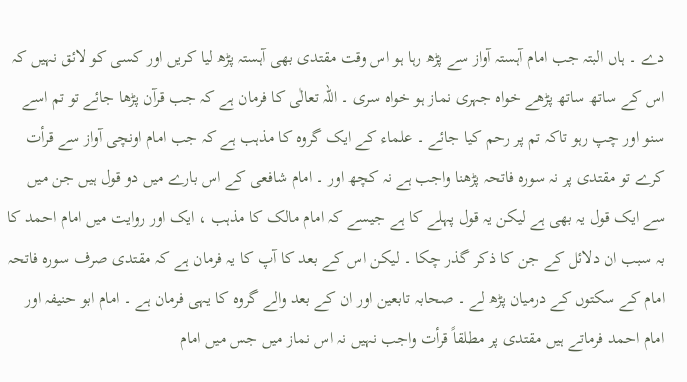دے ۔ ہاں البتہ جب امام آہستہ آواز سے پڑھ رہا ہو اس وقت مقتدی بھی آہستہ پڑھ لیا کریں اور کسی کو لائق نہیں کہ اس کے ساتھ ساتھ پڑھے خواہ جہری نماز ہو خواہ سری ۔ اللہ تعالٰی کا فرمان ہے کہ جب قرآن پڑھا جائے تو تم اسے سنو اور چپ رہو تاکہ تم پر رحم کیا جائے ۔ علماء کے ایک گروہ کا مذہب ہے کہ جب امام اونچی آواز سے قرأت کرے تو مقتدی پر نہ سورہ فاتحہ پڑھنا واجب ہے نہ کچھ اور ۔ امام شافعی کے اس بارے میں دو قول ہیں جن میں سے ایک قول یہ بھی ہے لیکن یہ قول پہلے کا ہے جیسے کہ امام مالک کا مذہب ، ایک اور روایت میں امام احمد کا بہ سبب ان دلائل کے جن کا ذکر گذر چکا ۔ لیکن اس کے بعد کا آپ کا یہ فرمان ہے کہ مقتدی صرف سورہ فاتحہ امام کے سکتوں کے درمیان پڑھ لے ۔ صحابہ تابعین اور ان کے بعد والے گروہ کا یہی فرمان ہے ۔ امام ابو حنیفہ اور امام احمد فرماتے ہیں مقتدی پر مطلقاً قرأت واجب نہیں نہ اس نماز میں جس میں امام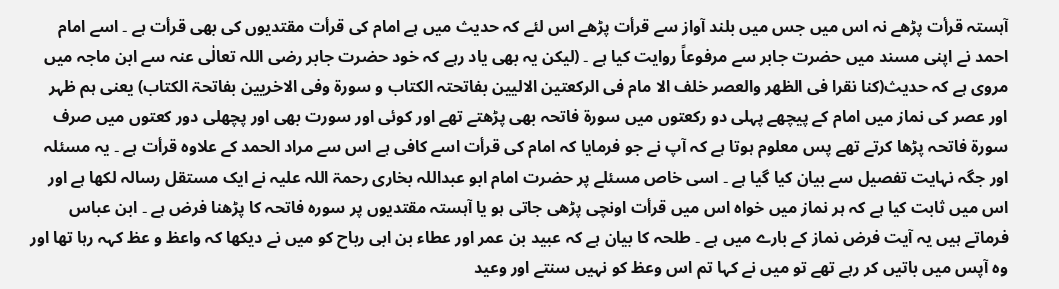آہستہ قرأت پڑھے نہ اس میں جس میں بلند آواز سے قرأت پڑھے اس لئے کہ حدیث میں ہے امام کی قرأت مقتدیوں کی بھی قرأت ہے ۔ اسے امام احمد نے اپنی مسند میں حضرت جابر سے مرفوعاً روایت کیا ہے ۔ (لیکن یہ بھی یاد رہے کہ خود حضرت جابر رضی اللہ تعالٰی عنہ سے ابن ماجہ میں مروی ہے کہ حدیث(کنا نقرا فی الظھر والعصر خلف الا مام فی الرکعتین الالیین بفاتحتہ الکتاب و سورۃ وفی الاخریین بفاتحۃ الکتاب) یعنی ہم ظہر اور عصر کی نماز میں امام کے پیچھے پہلی دو رکعتوں میں سورۃ فاتحہ بھی پڑھتے تھے اور کوئی اور سورت بھی اور پچھلی دور کعتوں میں صرف سورۃ فاتحہ پڑھا کرتے تھے پس معلوم ہوتا ہے کہ آپ نے جو فرمایا کہ امام کی قرأت اسے کافی ہے اس سے مراد الحمد کے علاوہ قرأت ہے ۔ یہ مسئلہ اور جگہ نہایت تفصیل سے بیان کیا گیا ہے ۔ اسی خاص مسئلے پر حضرت امام ابو عبداللہ بخاری رحمۃ اللہ علیہ نے ایک مستقل رسالہ لکھا ہے اور اس میں ثابت کیا ہے کہ ہر نماز میں خواہ اس میں قرأت اونچی پڑھی جاتی ہو یا آہستہ مقتدیوں پر سورہ فاتحہ کا پڑھنا فرض ہے ۔ ابن عباس فرماتے ہیں یہ آیت فرض نماز کے بارے میں ہے ۔ طلحہ کا بیان ہے کہ عبید بن عمر اور عطاء بن ابی رباح کو میں نے دیکھا کہ واعظ و عظ کہہ رہا تھا اور وہ آپس میں باتیں کر رہے تھے تو میں نے کہا تم اس وعظ کو نہیں سنتے اور وعید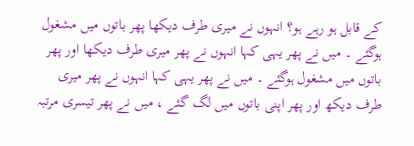کے قابل ہو رہے ہو؟ انہوں نے میری طرف دیکھا پھر باتوں میں مشغول ہوگئے ۔ میں نے پھر یہی کہا انہوں نے پھر میری طرف دیکھا اور پھر باتوں میں مشغول ہوگئے ۔ میں نے پھر یہی کہا انہوں نے پھر میری طرف دیکھ اور پھر اپنی باتوں میں لگ گئے ، میں نے پھر تیسری مرتبہ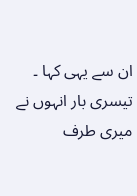ان سے یہی کہا ۔ تیسری بار انہوں نے میری طرف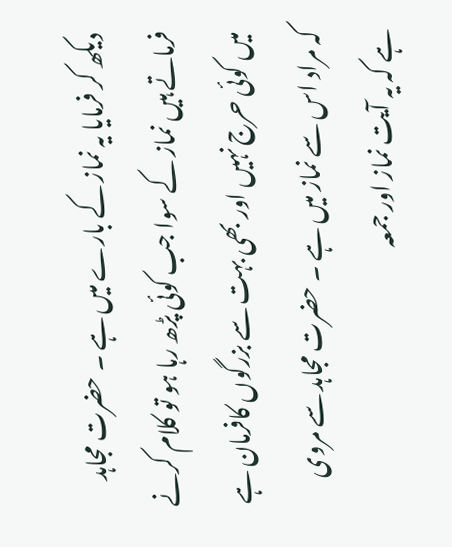دیکھ کر فرمایا یہ نماز کے بارے میں ہے ۔ حضرت مجاہد فرماتے ہیں نماز کے سوا جب کوئی پڑھ رہا ہو تو کلام کرنے میں کوئی حرج نہیں اور بھی بہت سے بزرگوں کافرمان ہے کہ مراد اس سے نماز میں ہے ۔ حضرت مجاہد سے مروی ہے کہ یہ آیت نماز اور جمعہ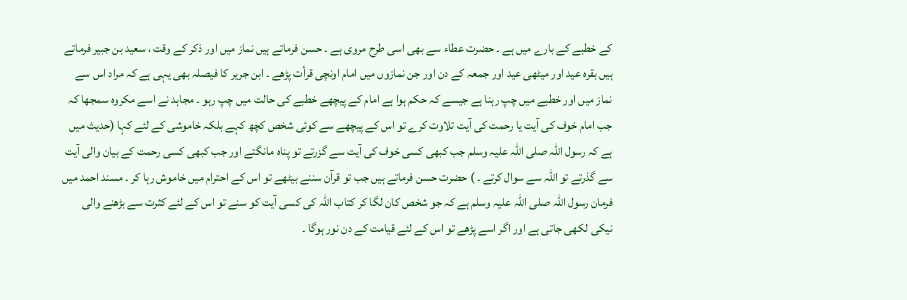کے خطبے کے بارے میں ہے ۔ حضرت عطاء سے بھی اسی طرح مروی ہے ۔ حسن فرماتے ہیں نماز میں اور ذکر کے وقت ، سعید بن جبیر فرماتے ہیں بقرہ عید اور میٹھی عید اور جمعہ کے دن اور جن نمازوں میں امام اونچی قرأت پڑھے ۔ ابن جریر کا فیصلہ بھی یہی ہے کہ مراد اس سے نماز میں اور خطبے میں چپ رہنا ہے جیسے کہ حکم ہوا ہے امام کے پیچھے خطبے کی حالت میں چپ رہو ۔ مجاہد نے اسے مکروہ سمجھا کہ جب امام خوف کی آیت یا رحمت کی آیت تلاوت کرے تو اس کے پیچھے سے کوئی شخص کچھ کہے بلکہ خاموشی کے لئے کہا (حدیث میں ہے کہ رسول اللہ صلی اللہ علیہ وسلم جب کبھی کسی خوف کی آیت سے گزرتے تو پناہ مانگتے اور جب کبھی کسی رحمت کے بیان والی آیت سے گذرتے تو اللہ سے سوال کرتے ۔ ) حضرت حسن فرماتے ہیں جب تو قرآن سننے بیٹھے تو اس کے احترام میں خاموش رہا کر ۔ مسند احمد میں فرمان رسول اللہ صلی اللہ علیہ وسلم ہے کہ جو شخص کان لگا کر کتاب اللہ کی کسی آیت کو سنے تو اس کے لئے کثرت سے بڑھنے والی نیکی لکھی جاتی ہے اور اگر اسے پڑھے تو اس کے لئے قیامت کے دن نور ہوگا ۔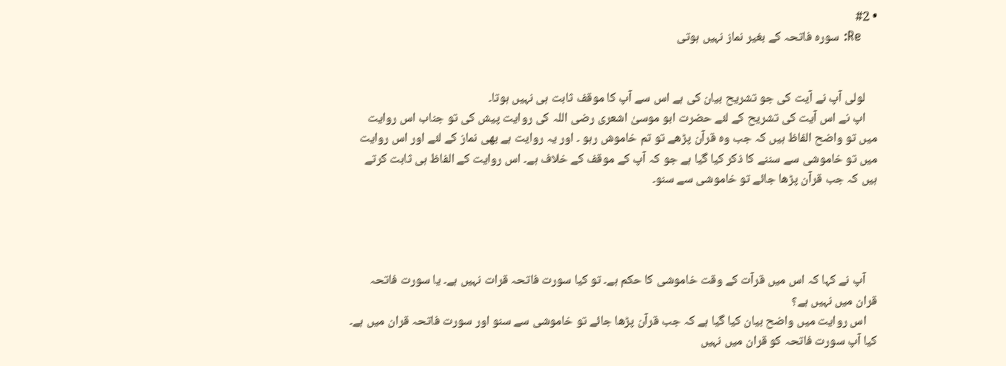• #2
    Re: سورہ فاتحہ کے بغیر نماز نہیں ہوتی


    لولی آپ نے آیت کی جو تشریح بیان کی ہے اس سے آپ کا موقف ثابت ہی نہیں ہوتا۔
    اپ نے اس آیت کی تشریح کے لئے حضرت ابو موسیٰ اشعری رضی اللہ کی روایت پیش کی تو جناب اس روایت میں تو واضح الفاظ ہیں کہ جب وہ قرآن پڑھے تو تم خاموش رہو ۔ اور یہ روایت ہے بھی نماز کے لئے اور اس روایت میں تو خاموشی سے سننے کا ذکر کیا گیا ہے جو کہ آپ کے موقف کے خلاف ہے۔ اس روایت کے الفاظ ہی ثابت کرتے ہیں کہ جب قرآن پڑھا جائے تو خاموشی سے سنو۔




    آپ نے کہا کہ اس میں قرآت کے وقت خاموشی کا حکم ہے۔ تو کیا سورت فاتحہ قرات نہیں ہے۔ یا سورت فاتحہ قران میں نہیں ہے؟
    اس روایت میں واضح بیان کیا گیا ہے کہ جب قرآن پڑھا جائے تو خاموشی سے سنو اور سورت فاتحہ قران میں ہے۔ کیا آپ سورت فاتحہ کو قران میں نہیں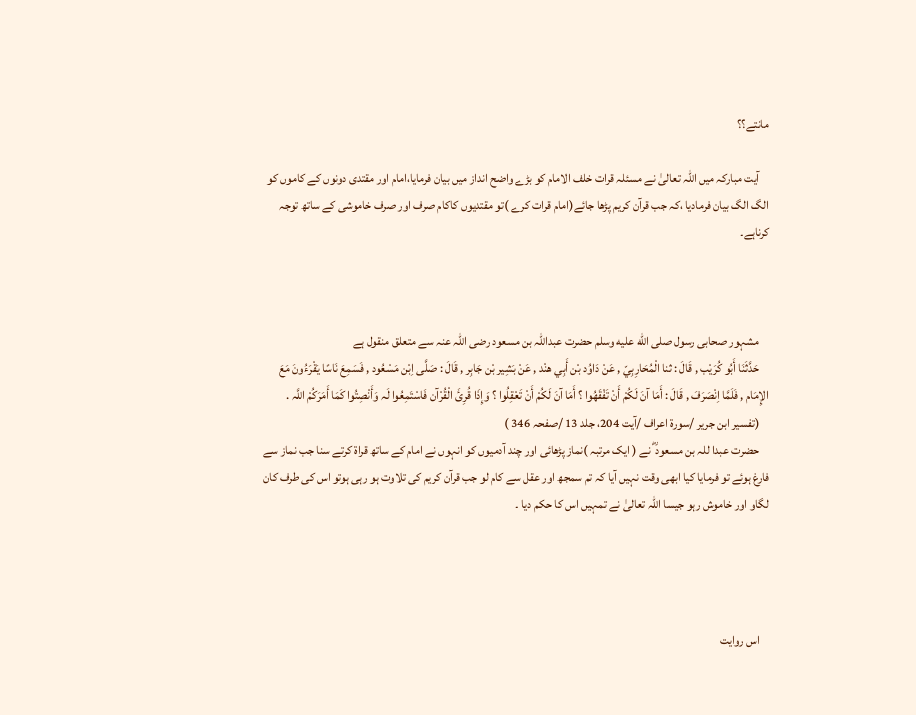مانتے؟؟

    آیت مبارکہ میں اللہ تعالیٰ نے مسئلہ قرات خلف الامام کو بڑے واضح انداز میں بیان فرمایا،امام اور مقتدی دونوں کے کاموں کو الگ الگ بیان فرمادیا ،کہ جب قرآن کریم پڑھا جائے(امام قرات کرے )تو مقتدیوں کاکام صرف اور صرف خاموشی کے ساتھ توجہ کرناہے۔



    مشہور صحابی رسول صلى الله عليه وسلم حضرت عبداللہ بن مسعود رضی اللہ عنہ سے متعلق منقول ہے
    حَدَّثَنَا أَبُو كُرَيْب , قَالَ : ثنا الْمُحَارِبِيّ , عَنْ دَاوُد بْن أَبِي ھنْد , عَنْ بَشِير بْن جَابِر , قَالَ : صَلَّى اِبْن مَسْعُود , فَسَمِعَ نَاسًا يَقْرَءُونَ مَعَ الإِمَام , فَلَمَّا اِنْصَرَفَ , قَالَ : أَمَا آنَ لَكُمْ أَنْ تَفْقَهُوا ؟ أَمَا آنَ لَكُمْ أَنْ تَعْقِلُوا ؟ وَإِذَا قُرِئَ الْقُرْآن فَاسْتَمِعُوا لَہ وَأَنْصِتُوا كَمَا أَمَرَكُمْ اللَّہ .
    (تفسیر ابن جریر /سورۃ اعراف /آیت 204، جلد 13 /صفحہ 346 )
    حضرت عبدا للہ بن مسعود ؓ نے ( ایک مرتبہ )نماز پڑھائی اور چند آدمیوں کو انہوں نے امام کے ساتھ قراة کرتے سنا جب نماز سے فارغ ہوئے تو فرمایا کیا ابھی وقت نہیں آیا کہ تم سمجھ اور عقل سے کام لو جب قرآن کریم کی تلاوت ہو رہی ہوتو اس کی طرف کان لگاو اور خاموش رہو جیسا اللہ تعالیٰ نے تمہیں اس کا حکم دیا ۔




    اس روایت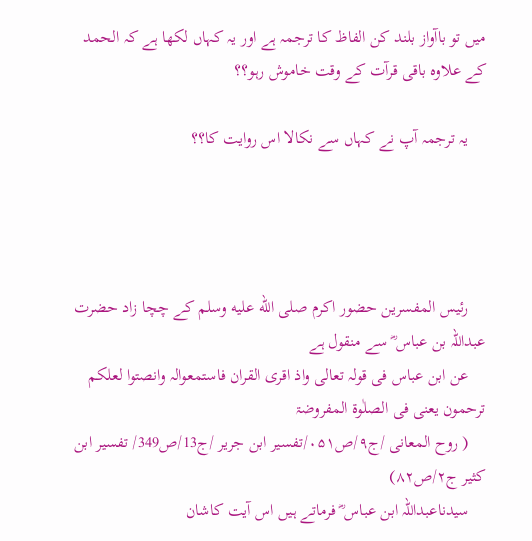میں تو باآواز بلند کن الفاظ کا ترجمہ ہے اور یہ کہاں لکھا ہے کہ الحمد کے علاوہ باقی قرآت کے وقت خاموش رہو؟؟

    یہ ترجمہ آپ نے کہاں سے نکالا اس روایت کا؟؟




    رئیس المفسرین حضور اکرم صلى الله عليه وسلم کے چچا زاد حضرت عبداللہ بن عباس ؓ سے منقول ہے
    عن ابن عباس فی قولہ تعالی واذ اقری القران فاستمعوالہ وانصتوا لعلکم ترحمون یعنی فی الصلٰوة المفروضۃ
    ( روح المعانی /ج۹/ص۰۵۱/تفسیر ابن جریر /ج13/ص349/ تفسیر ابن کثیر ج۲/ص۸۲)
    سیدناعبداللہ ابن عباس ؓ فرماتے ہیں اس آیت کاشان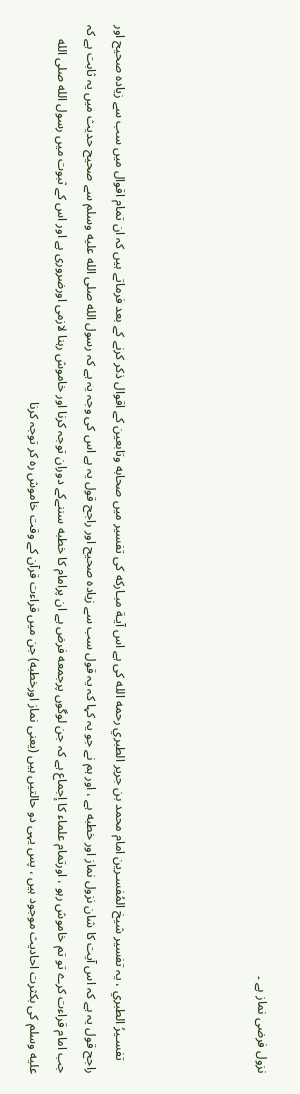نزول فرضی نماز ہے ۔




    تفسـيرُ الطبري ، یہ تفسیر شيخ المُفسـرين امام محمد بن جرير الطبري رحمه الله کی ہے اس آيـة مبـاركه کی تفسیر میں صحابه وتابعین کے اقوال ذکر کرنے کے بعد فرماتے ہیں کہ ان تمام اقوال میں سب سے زیاده صحیح اور راجح قول یہ ہے کہ اس آیت کا شان نزول نماز اور خطبه ہے ، اور ہم نے جو یہ کہا کہ یہ قول سب سے زیاده صحیح اور راجح قول یہ ہے اس کی وجہ یہ ہے کہ رسول الله صلى الله عليه وسلم سے صحیح حدیث میں یہ ثابت ہے کہ جب امام قراءت کرے تو تم خاموش رہو ، اورتمام علماء کا إجماع ہے کہ جن لوگوں پرجمعه فرض ہے ان پرامام کا خطبه سننےکے دوران توجہ کرنا اور خاموش رہنا لازمی اورضروری ہے اور اس کے ثبوت میں رسول الله صلى الله عليه وسلم کی بکثرت احادیث موجود ہیں ، پس یہی دو حالتیں ہیں (یعنی نماز اورخطبه) جن میں قراءت قرآن کے وقت خاموش ره کر توجہ کرنا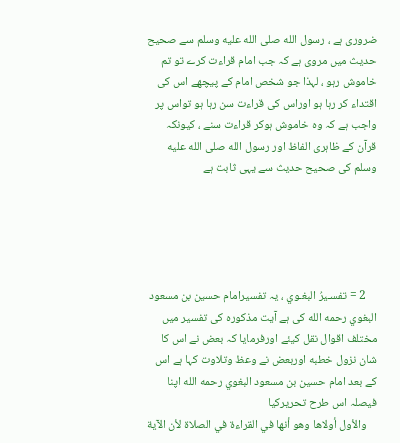ضروری ہے ، رسول الله صلى الله عليه وسلم سے صحیح حدیث میں مروی ہے کہ جب امام قراءت کرے تو تم خاموش رہو ، لہذا جو شخص امام کے پیچهے اس کی اقتداء کر رہا ہو اوراس کی قراءت سن رہا ہو تواس پر واجب ہے کہ وه خاموش ہوکر قراءت سنے ، کیونکہ قرآن کے ظاہری الفاظ اور رسول الله صلى الله عليه وسلم کی صحیح حدیث سے یہی ثابت ہے





    2 = تفسـيرُ البغـوي ، یہ تفسیرامام حسين بن مسعود البغوي رحمه الله کی ہے آیت مذکوره کی تفسیر میں مختلف اقوال نقل کیئے اورفرمایا کہ بعض نے اس کا شان نزول خطبه اوربعض نے وعظ وتلاوت کہا ہے اس کے بعد امام حسين بن مسعود البغوي رحمه الله اپنا فیصلہ اس طرح تحریركيا
    والأول أولاها وهو أنها في القراءة في الصلاة لأن الآية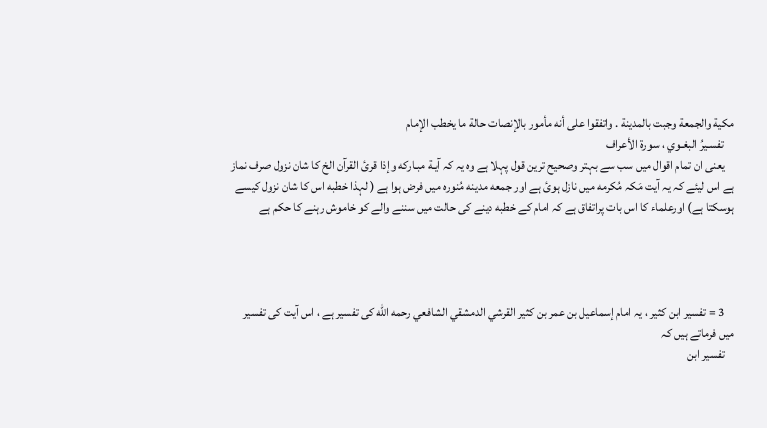مكية والجمعة وجبت بالمدينة . واتفقوا على أنه مأمور بالإنصات حالة ما يخطب الإمام
    تفسـيرُ البغـوي ، سورة الأعراف
    يعنى ان تمام اقوال میں سب سے بہتر وصحیح ترین قول پہلا ہے وه یہ کہ آيـة مبـاركه وإذا قرئ القرآن الخ کا شان نزول صرف نماز ہے اس لیئے کہ یہ آیت مَکہ مُکرمه میں نازل ہوئ ہے اور جمعه مدینه مُنوره میں فرض ہوا ہے ( لہذا خطبه اس کا شان نزول کیسے ہوسکتا ہے) اورعلماء کا اس بات پراتفاق ہے کہ امام کے خطبه دینے کی حالت میں سننے والے کو خاموش رہنے کا حکم ہے




    3 = تفسير ابن كثير ، یہ امام إسماعيل بن عمر بن كثير القرشي الدمشقي الشافعي رحمه الله کی تفسیر ہے ، اس آیت کی تفسیر میں فرماتے ہیں کہ
    تفسير ابن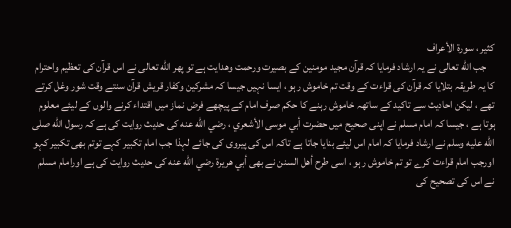كثير ، سورة الأعراف
    جب الله تعالی نے یہ ارشاد فرمایا کہ قرآن مجید مومنین کے بصیرت ورحمت وهدایت ہے تو پهر الله تعالی نے اس قرآن کی تعظیم واحترام کا یہ طریقہ بتلایا کہ قرآن کی قراءت کے وقت تم خاموش رہو ، ایسا نہیں جیسا کہ مشرکین وکفار قریش قرآن سنتے وقت شور وغل کرتے تهے ، لیکن احادیث سے تاکید کے ساتهہ خاموش رہنے کا حکم صرف امام کے پیچهے فرض نماز میں اقتداء کرنے والوں کے لیئے معلوم ہوتا ہے ، جیسا کہ امام مسلم نے اپنی صحیح میں حضرت أبي موسى الأشعري ، رضي الله عنه کی حدیث روایت کی ہے کہ رسول الله صلى الله عليه وسلم نے ارشاد فرمایا کہ امام اس لیئے بنایا جاتا ہے تاکہ اس کی پیروی کی جائے لہذا جب امام تکبیر کہے توتم بهی تکبیر کہو اورجب امام قراءت کرے تو تم خاموش رہو ، اسی طرح أهل السنن نے بهی أبي هريرة رضي الله عنه کی حدیث روایت کی ہے اورامام مسلم نے اس کی تصحیح کی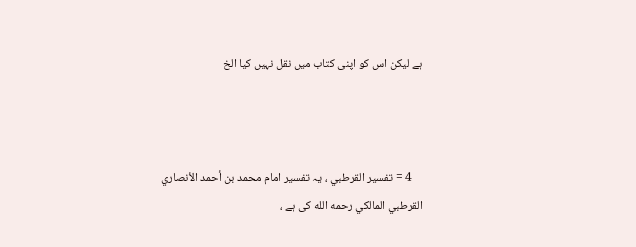ہے لیکن اس کو اپنی کتاب میں نقل نہیں کیا الخ



    4 = تفسير القرطبي ، یہ تفسیر امام محمد بن أحمد الأنصاري القرطبي المالکي رحمه الله کی ہے ،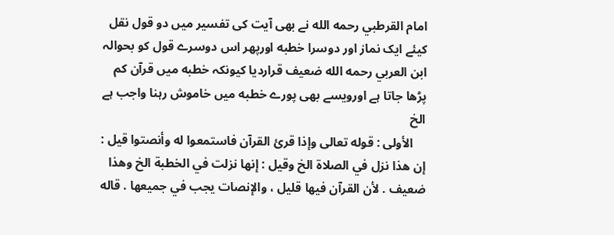امام القرطبي رحمه الله نے بهی آیت کی تفسیر میں دو قول نقل کیئے ایک نماز اور دوسرا خطبه اورپهر اس دوسرے قول کو بحوالہ ابن العربي رحمه الله ضعیف قراردیا کیونکہ خطبه میں قرآن کم پڑها جاتا ہے اورویسے بهی پورے خطبه میں خاموش رہنا واجب ہے الخ
    الأولى : قوله تعالى وإذا قرئ القرآن فاستمعوا له وأنصتوا قيل : إن هذا نزل في الصلاة الخ وقيل : إنها نزلت في الخطبة الخ وهذا ضعيف . لأن القرآن فيها قليل ، والإنصات يجب في جميعها . قاله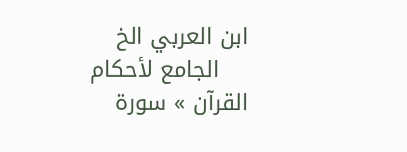ابن العربي الخ
    الجامع لأحكام القرآن » سورة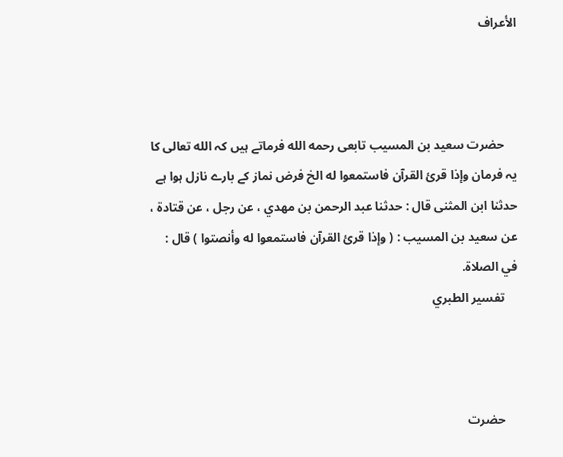الأعراف



    حضرت سعيد بن المسيب تابعی رحمه الله فرماتے ہیں کہ الله تعالی کا یہ فرمان وإذا قرئ القرآن فاستمعوا له الخ فرض نماز کے بارے نازل ہوا ہے حدثنا ابن المثنى قال : حدثنا عبد الرحمن بن مهدي ، عن رجل ، عن قتادة ، عن سعيد بن المسيب : ( وإذا قرئ القرآن فاستمعوا له وأنصتوا ) قال : في الصلاة.
    تفسير الطبري



    حضرت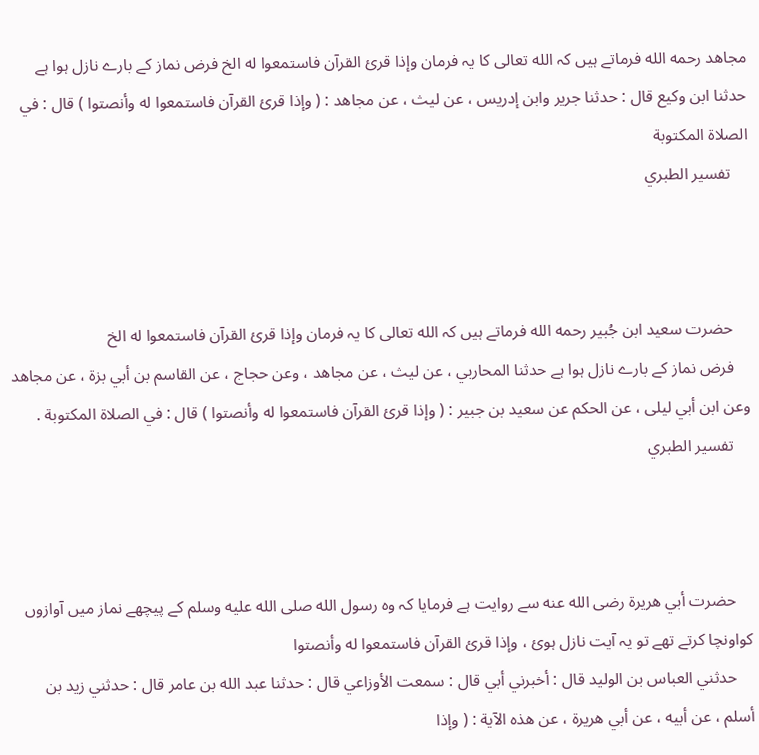مجاهد رحمه الله فرماتے ہیں کہ الله تعالی کا یہ فرمان وإذا قرئ القرآن فاستمعوا له الخ فرض نماز کے بارے نازل ہوا ہے حدثنا ابن وكيع قال : حدثنا جرير وابن إدريس ، عن ليث ، عن مجاهد : ( وإذا قرئ القرآن فاستمعوا له وأنصتوا ) قال : في الصلاة المكتوبة
    تفسير الطبري



    حضرت سعید ابن جُبیر رحمه الله فرماتے ہیں کہ الله تعالی کا یہ فرمان وإذا قرئ القرآن فاستمعوا له الخ
    فرض نماز کے بارے نازل ہوا ہے حدثنا المحاربي ، عن ليث ، عن مجاهد ، وعن حجاج ، عن القاسم بن أبي بزة ، عن مجاهد وعن ابن أبي ليلى ، عن الحكم عن سعيد بن جبير : ( وإذا قرئ القرآن فاستمعوا له وأنصتوا ) قال : في الصلاة المكتوبة .
    تفسير الطبري



    حضرت أبي هريرة رضی الله عنه سے روایت ہے فرمایا کہ وه رسول الله صلى الله عليه وسلم کے پیچهے نماز میں آوازوں کواونچا کرتے تهے تو یہ آیت نازل ہوئ ، وإذا قرئ القرآن فاستمعوا له وأنصتوا
    حدثني العباس بن الوليد قال : أخبرني أبي قال : سمعت الأوزاعي قال : حدثنا عبد الله بن عامر قال : حدثني زيد بن أسلم ، عن أبيه ، عن أبي هريرة ، عن هذه الآية : ( وإذا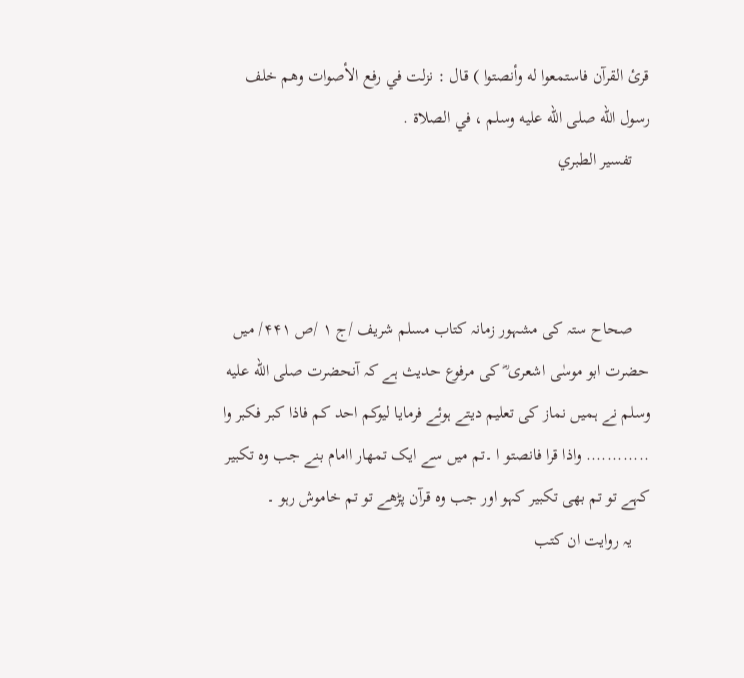قرئ القرآن فاستمعوا له وأنصتوا ) قال : نزلت في رفع الأصوات وهم خلف رسول الله صلى الله عليه وسلم ، في الصلاة .
    تفسير الطبري



    صحاح ستہ کی مشہور زمانہ کتاب مسلم شریف /ج ۱ /ص ۴۴۱/ میں حضرت ابو موسٰی اشعری ؓ کی مرفوع حدیث ہے کہ آنحضرت صلى الله عليه وسلم نے ہمیں نماز کی تعلیم دیتے ہوئے فرمایا لیوکم احد کم فاذا کبر فکبر وا ............ واذا قرا فانصتو ا ۔تم میں سے ایک تمھار اامام بنے جب وہ تکبیر کہے تو تم بھی تکبیر کہو اور جب وہ قرآن پڑھے تو تم خاموش رہو ۔
    یہ روایت ان کتب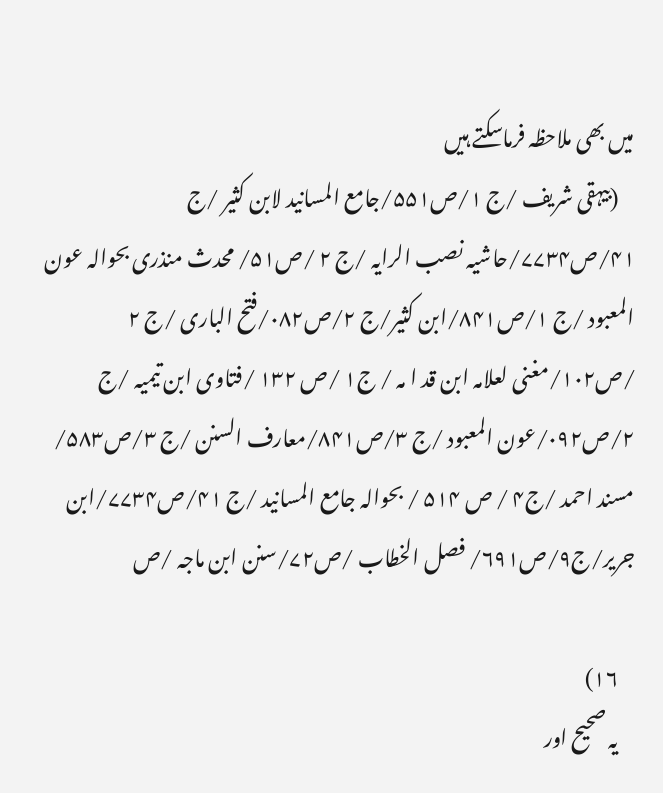میں بھی ملاحظہ فرماسکتے ہیں
    (بیہقی شریف /ج ۱/ص۵۵۱/جامع المسانید لابن کثیر /ج ۴۱/ص۷۷۳۴/حاشیہ نصب الرایہ /ج ۲ /ص۵۱/ محدث منذری بحوالہ عون المعبود /ج ۱/ص۸۴۱/ابن کثیر/ج ۲/ص۰۸۲/فتح الباری /ج ۲ /ص۱۰۲/مغنی لعلامہ ابن قد ا مہ / ج۱ /ص ۱۳۲ /فتاوی ابن تیمیہ /ج ۲/ص۰۹۲/عون المعبود /ج ۳/ص۸۴۱/معارف السنن /ج ۳/ص۵۸۳/ مسند احمد /ج۴ / ص ۵۱۴ / بحوالہ جامع المسانید /ج ۴۱/ص۷۷۳۴/ابن جریر/ج۹/ص۶۹۱/ فصل الخطاب /ص۷۲/سنن ابن ماجہ /ص

    ۱۶)
    یہ صحیح اور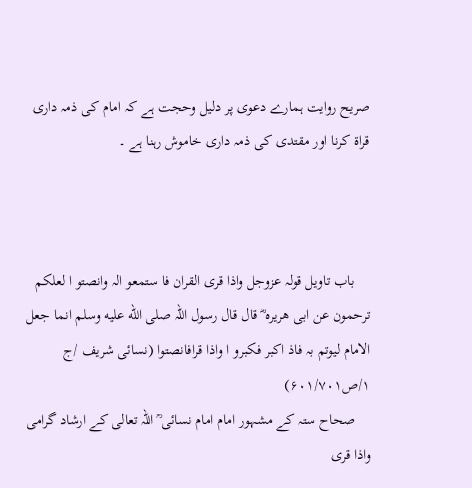صریح روایت ہمارے دعوی پر دلیل وحجت ہے کہ امام کی ذمہ داری قراة کرنا اور مقتدی کی ذمہ داری خاموش رہنا ہے ۔



    باب تاویل قولہ عزوجل واذا قری القران فا ستمعو الہ وانصتو ا لعلکم ترحمون عن ابی ھریرہ ؓ قال قال رسول اللہ صلى الله عليه وسلم انما جعل الامام لیوتم بہ فاذ اکبر فکبرو ا واذا قرافانصتوا (نسائی شریف /ج ۱/ص۶۰۱/۷۰۱)
    صحاح ستہ کے مشہور امام امام نسائی ؒ اللہ تعالی کے ارشاد گرامی واذا قری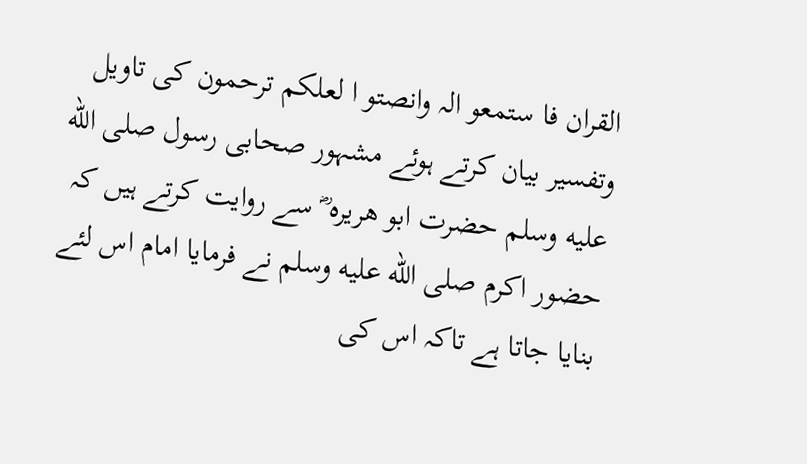القران فا ستمعو الہ وانصتو ا لعلکم ترحمون کی تاویل وتفسیر بیان کرتے ہوئے مشہور صحابی رسول صلى الله عليه وسلم حضرت ابو ھریرہ ؓ سے روایت کرتے ہیں کہ حضور اکرم صلى الله عليه وسلم نے فرمایا امام اس لئے بنایا جاتا ہے تاکہ اس کی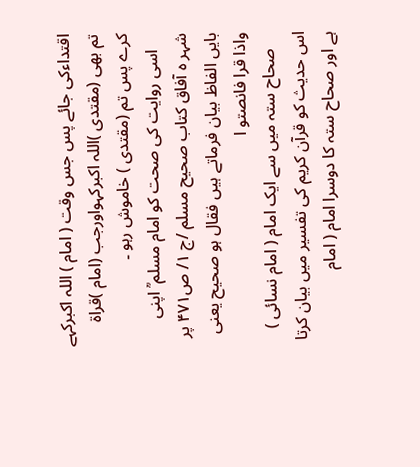اقتداءکی جائے پس جس وقت ( امام ) اللہ اکبرکہے تم بھی (مقتدی )اللہ اکبرکہواورجب (امام )قراة کرے پس تم (مقتدی ) خاموش رہو ۔
    اسی روایت کی صحت کو امام مسلم ؒ اپنی شہر ہ آفاق کتاب صحیح مسلم /ج ۱/ ص۴۷۱ پر بایں الفاظ بیان فرماتے ہیں فقال ہو صحیح یعنی واذا قرا فانصتو ا
    صحاح ستہ میں سے ایک امام ( امام نسائی ) اس حدیث کو قرآن کریم کی تفسیر میں بیان کرتا ہے اور صحاح ستہ کا دوسرا امام ( امام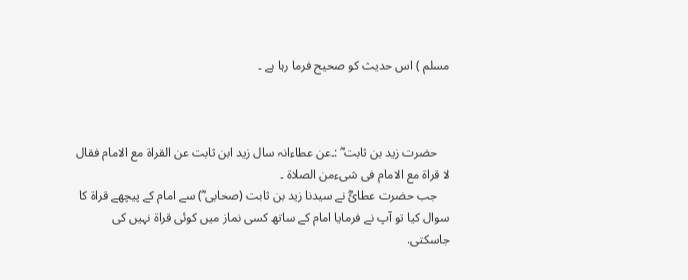مسلم ) اس حدیث کو صحیح فرما رہا ہے ۔



    حضرت زید بن ثابت ؓ :۔عن عطاءانہ سال زید ابن ثابت عن القراة مع الامام فقال لا قراة مع الامام فی شیءمن الصلاة ۔
    جب حضرت عطائؓ نے سیدنا زید بن ثابت (صحابی ؓ) سے امام کے پیچھے قراة کا سوال کیا تو آپ نے فرمایا امام کے ساتھ کسی نماز میں کوئی قراة نہیں کی جاسکتی.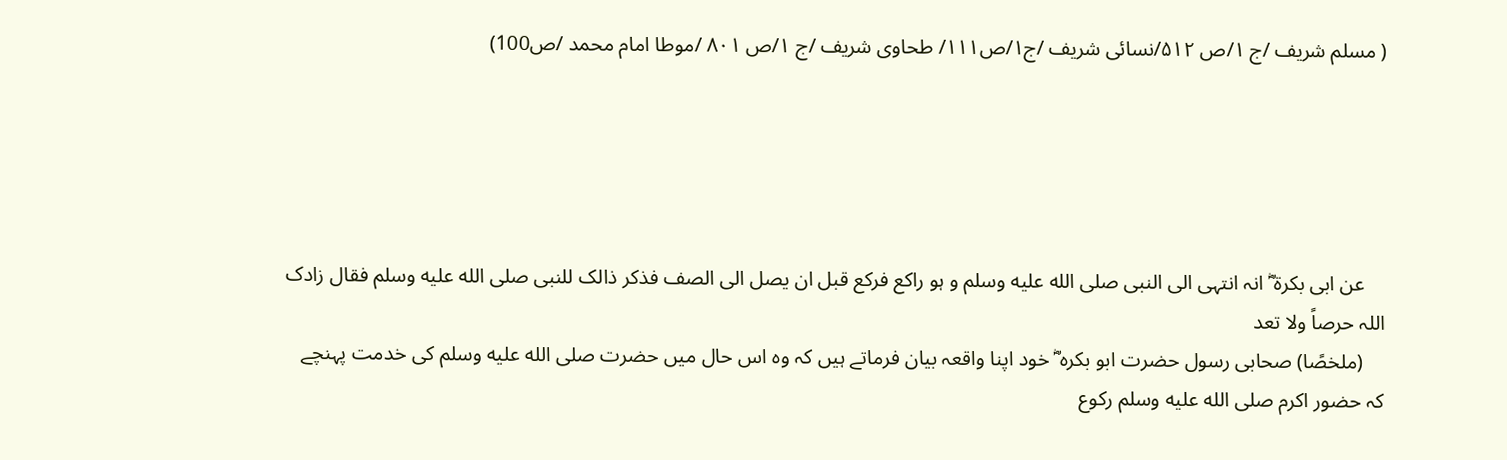( مسلم شریف /ج ۱/ص ۵۱۲/نسائی شریف /ج۱/ص۱۱۱/ طحاوی شریف /ج ۱/ص ۸۰۱ /موطا امام محمد /ص100)





    عن ابی بکرة ؓ انہ انتہی الی النبی صلى الله عليه وسلم و ہو راکع فرکع قبل ان یصل الی الصف فذکر ذالک للنبی صلى الله عليه وسلم فقال زادک اللہ حرصاً ولا تعد
    (ملخصًا) صحابی رسول حضرت ابو بکرہ ؓ خود اپنا واقعہ بیان فرماتے ہیں کہ وہ اس حال میں حضرت صلى الله عليه وسلم کی خدمت پہنچے کہ حضور اکرم صلى الله عليه وسلم رکوع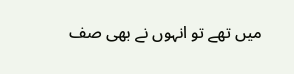میں تھے تو انہوں نے بھی صف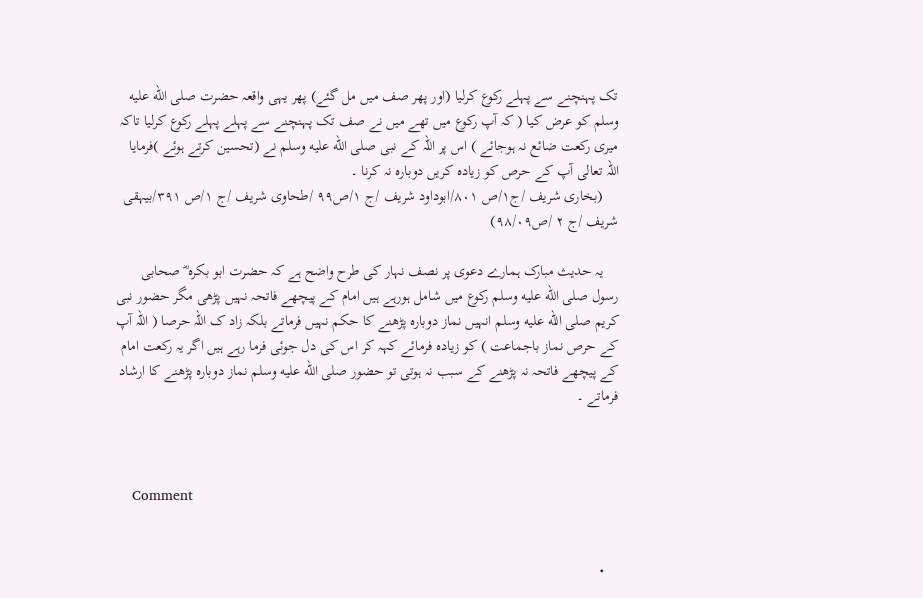تک پہنچنے سے پہلے رکوع کرلیا (اور پھر صف میں مل گئے) پھر یہی واقعہ حضرت صلى الله عليه وسلم کو عرض کیا ( کہ آپ رکوع میں تھے میں نے صف تک پہنچنے سے پہلے پہلے رکوع کرلیا تاکہ میری رکعت ضائع نہ ہوجائے ) اس پر اللہ کے نبی صلى الله عليه وسلم نے (تحسین کرتے ہوئے )فرمایا اللہ تعالی آپ کے حرص کو زیادہ کریں دوبارہ نہ کرنا ۔
    (بخاری شریف /ج۱/ص ۸۰۱/ابوداود شریف /ج ۱/ص۹۹ /طحاوی شریف /ج ۱/ص ۳۹۱/بیہقی شریف /ج ۲ /ص۹۸/۰۹)

    یہ حدیث مبارک ہمارے دعوی پر نصف نہار کی طرح واضح ہے کہ حضرت ابو بکرہ ؓ صحابی رسول صلى الله عليه وسلم رکوع میں شامل ہورہے ہیں امام کے پیچھے فاتحہ نہیں پڑھی مگر حضور نبی کریم صلى الله عليه وسلم انہیں نماز دوبارہ پڑھنے کا حکم نہیں فرماتے بلکہ زاد ک اللہ حرصا ( اللہ آپ کے حرص نماز باجماعت ) کو زیادہ فرمائے کہہ کر اس کی دل جوئی فرما رہے ہیں اگر یہ رکعت امام کے پیچھے فاتحہ نہ پڑھنے کے سبب نہ ہوتی تو حضور صلى الله عليه وسلم نماز دوبارہ پڑھنے کا ارشاد فرماتے ۔



    Comment


    •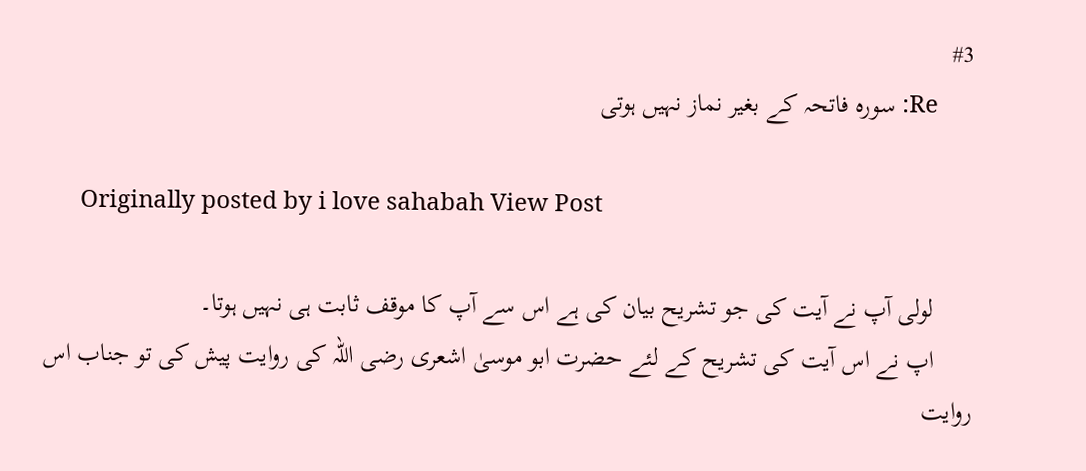#3
      Re: سورہ فاتحہ کے بغیر نماز نہیں ہوتی

      Originally posted by i love sahabah View Post

      لولی آپ نے آیت کی جو تشریح بیان کی ہے اس سے آپ کا موقف ثابت ہی نہیں ہوتا۔
      اپ نے اس آیت کی تشریح کے لئے حضرت ابو موسیٰ اشعری رضی اللہ کی روایت پیش کی تو جناب اس روایت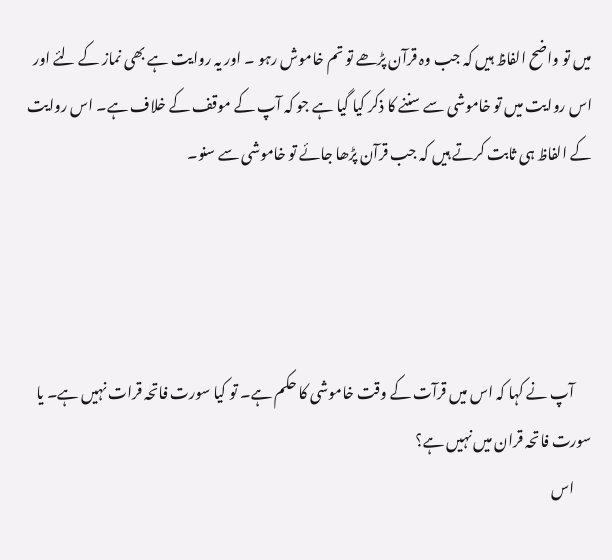میں تو واضح الفاظ ہیں کہ جب وہ قرآن پڑھے تو تم خاموش رہو ۔ اور یہ روایت ہے بھی نماز کے لئے اور اس روایت میں تو خاموشی سے سننے کا ذکر کیا گیا ہے جو کہ آپ کے موقف کے خلاف ہے۔ اس روایت کے الفاظ ہی ثابت کرتے ہیں کہ جب قرآن پڑھا جائے تو خاموشی سے سنو۔




      آپ نے کہا کہ اس میں قرآت کے وقت خاموشی کا حکم ہے۔ تو کیا سورت فاتحہ قرات نہیں ہے۔ یا سورت فاتحہ قران میں نہیں ہے؟
      اس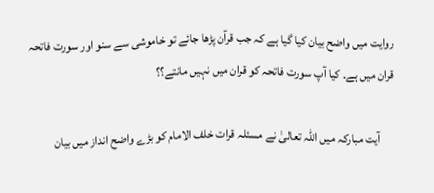روایت میں واضح بیان کیا گیا ہے کہ جب قرآن پڑھا جائے تو خاموشی سے سنو اور سورت فاتحہ قران میں ہے۔ کیا آپ سورت فاتحہ کو قران میں نہیں مانتے؟؟

      آیت مبارکہ میں اللہ تعالیٰ نے مسئلہ قرات خلف الامام کو بڑے واضح انداز میں بیان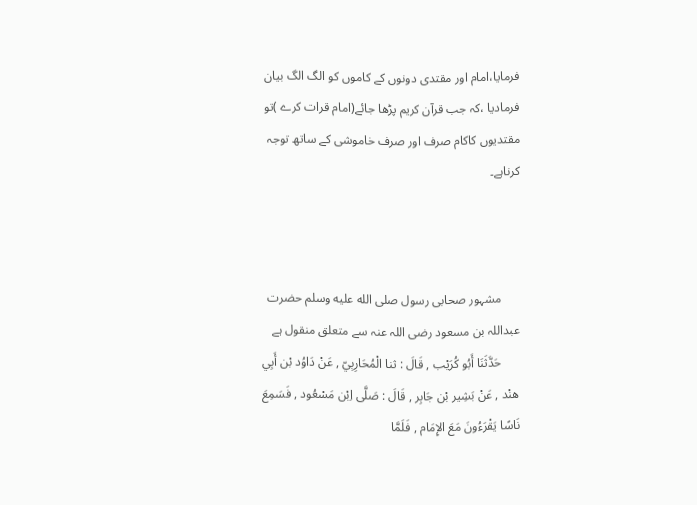فرمایا،امام اور مقتدی دونوں کے کاموں کو الگ الگ بیان فرمادیا ،کہ جب قرآن کریم پڑھا جائے(امام قرات کرے )تو مقتدیوں کاکام صرف اور صرف خاموشی کے ساتھ توجہ کرناہے۔



      مشہور صحابی رسول صلى الله عليه وسلم حضرت عبداللہ بن مسعود رضی اللہ عنہ سے متعلق منقول ہے
      حَدَّثَنَا أَبُو كُرَيْب , قَالَ : ثنا الْمُحَارِبِيّ , عَنْ دَاوُد بْن أَبِي ھنْد , عَنْ بَشِير بْن جَابِر , قَالَ : صَلَّى اِبْن مَسْعُود , فَسَمِعَ نَاسًا يَقْرَءُونَ مَعَ الإِمَام , فَلَمَّا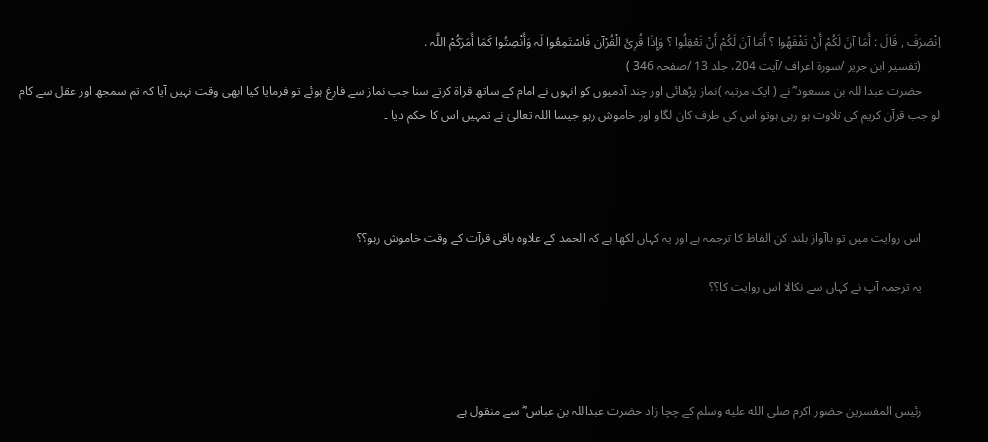اِنْصَرَفَ , قَالَ : أَمَا آنَ لَكُمْ أَنْ تَفْقَهُوا ؟ أَمَا آنَ لَكُمْ أَنْ تَعْقِلُوا ؟ وَإِذَا قُرِئَ الْقُرْآن فَاسْتَمِعُوا لَہ وَأَنْصِتُوا كَمَا أَمَرَكُمْ اللَّہ .
      (تفسیر ابن جریر /سورۃ اعراف /آیت 204، جلد 13 /صفحہ 346 )
      حضرت عبدا للہ بن مسعود ؓ نے ( ایک مرتبہ )نماز پڑھائی اور چند آدمیوں کو انہوں نے امام کے ساتھ قراة کرتے سنا جب نماز سے فارغ ہوئے تو فرمایا کیا ابھی وقت نہیں آیا کہ تم سمجھ اور عقل سے کام لو جب قرآن کریم کی تلاوت ہو رہی ہوتو اس کی طرف کان لگاو اور خاموش رہو جیسا اللہ تعالیٰ نے تمہیں اس کا حکم دیا ۔




      اس روایت میں تو باآواز بلند کن الفاظ کا ترجمہ ہے اور یہ کہاں لکھا ہے کہ الحمد کے علاوہ باقی قرآت کے وقت خاموش رہو؟؟

      یہ ترجمہ آپ نے کہاں سے نکالا اس روایت کا؟؟




      رئیس المفسرین حضور اکرم صلى الله عليه وسلم کے چچا زاد حضرت عبداللہ بن عباس ؓ سے منقول ہے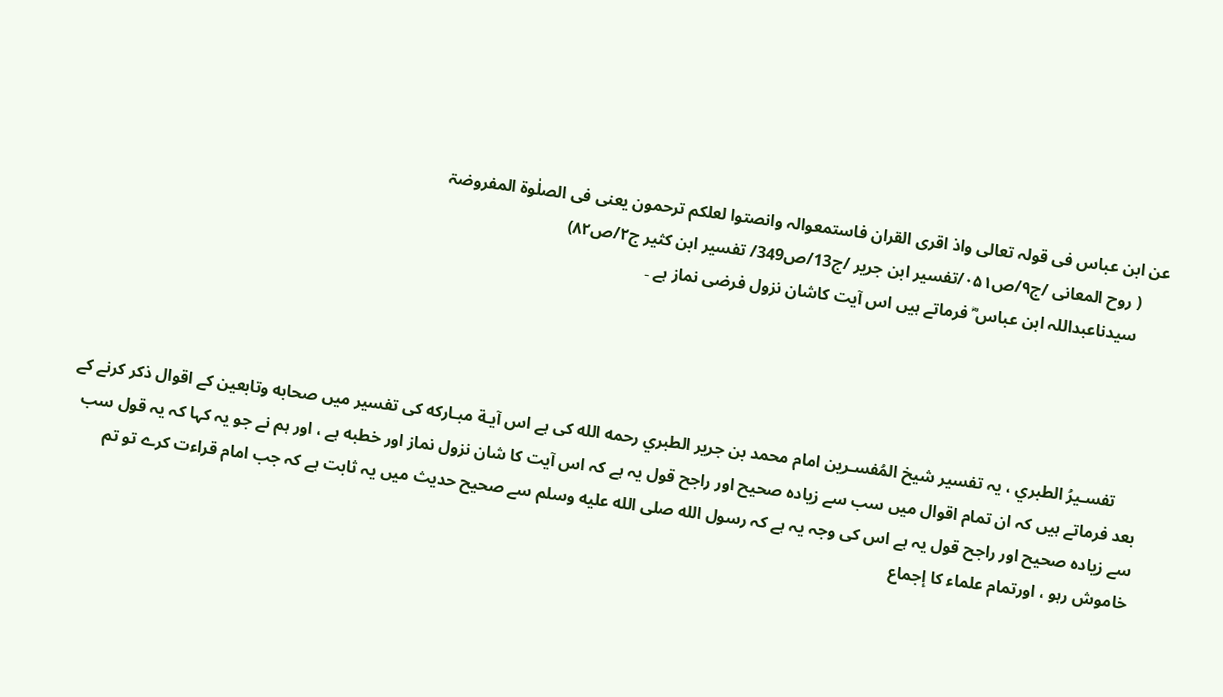عن ابن عباس فی قولہ تعالی واذ اقری القران فاستمعوالہ وانصتوا لعلکم ترحمون یعنی فی الصلٰوة المفروضۃ
      ( روح المعانی /ج۹/ص۰۵۱/تفسیر ابن جریر /ج13/ص349/ تفسیر ابن کثیر ج۲/ص۸۲)
      سیدناعبداللہ ابن عباس ؓ فرماتے ہیں اس آیت کاشان نزول فرضی نماز ہے ۔




      تفسـيرُ الطبري ، یہ تفسیر شيخ المُفسـرين امام محمد بن جرير الطبري رحمه الله کی ہے اس آيـة مبـاركه کی تفسیر میں صحابه وتابعین کے اقوال ذکر کرنے کے بعد فرماتے ہیں کہ ان تمام اقوال میں سب سے زیاده صحیح اور راجح قول یہ ہے کہ اس آیت کا شان نزول نماز اور خطبه ہے ، اور ہم نے جو یہ کہا کہ یہ قول سب سے زیاده صحیح اور راجح قول یہ ہے اس کی وجہ یہ ہے کہ رسول الله صلى الله عليه وسلم سے صحیح حدیث میں یہ ثابت ہے کہ جب امام قراءت کرے تو تم خاموش رہو ، اورتمام علماء کا إجماع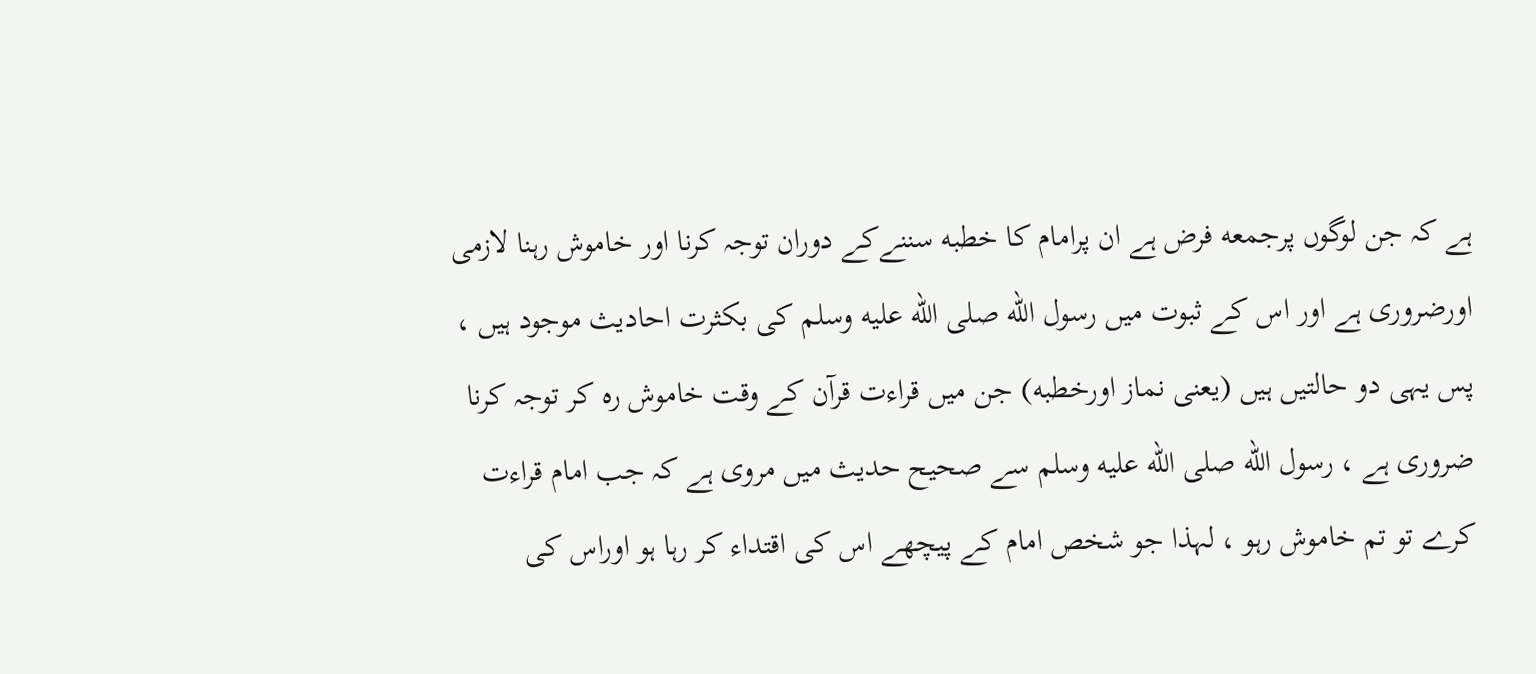ہے کہ جن لوگوں پرجمعه فرض ہے ان پرامام کا خطبه سننےکے دوران توجہ کرنا اور خاموش رہنا لازمی اورضروری ہے اور اس کے ثبوت میں رسول الله صلى الله عليه وسلم کی بکثرت احادیث موجود ہیں ، پس یہی دو حالتیں ہیں (یعنی نماز اورخطبه) جن میں قراءت قرآن کے وقت خاموش ره کر توجہ کرنا ضروری ہے ، رسول الله صلى الله عليه وسلم سے صحیح حدیث میں مروی ہے کہ جب امام قراءت کرے تو تم خاموش رہو ، لہذا جو شخص امام کے پیچهے اس کی اقتداء کر رہا ہو اوراس کی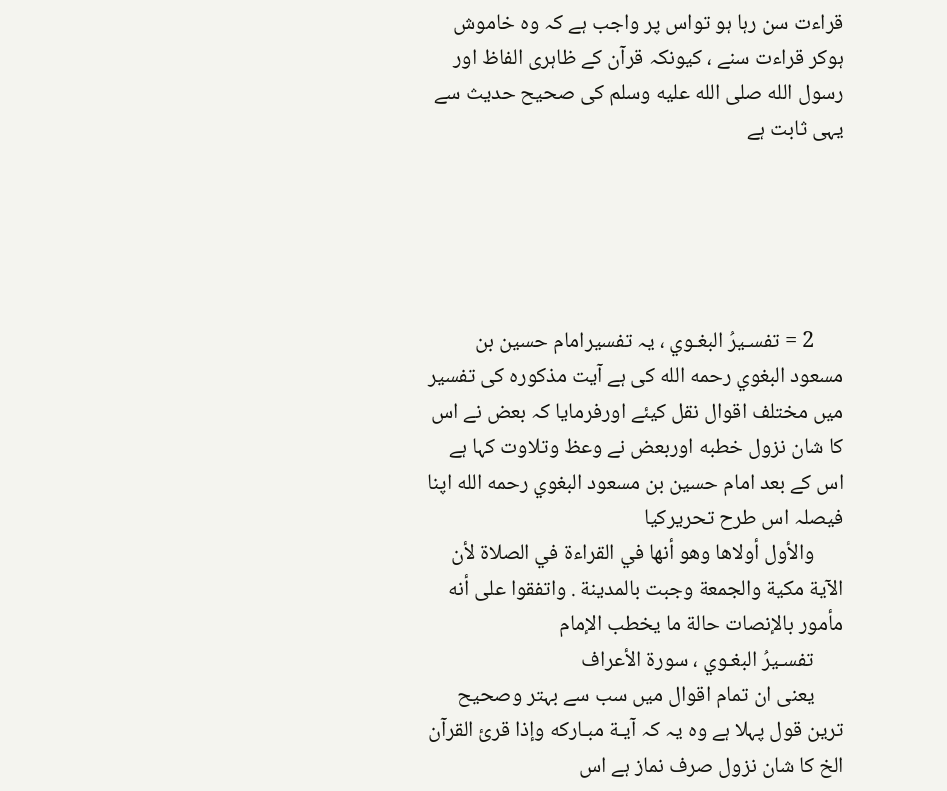قراءت سن رہا ہو تواس پر واجب ہے کہ وه خاموش ہوکر قراءت سنے ، کیونکہ قرآن کے ظاہری الفاظ اور رسول الله صلى الله عليه وسلم کی صحیح حدیث سے یہی ثابت ہے





      2 = تفسـيرُ البغـوي ، یہ تفسیرامام حسين بن مسعود البغوي رحمه الله کی ہے آیت مذکوره کی تفسیر میں مختلف اقوال نقل کیئے اورفرمایا کہ بعض نے اس کا شان نزول خطبه اوربعض نے وعظ وتلاوت کہا ہے اس کے بعد امام حسين بن مسعود البغوي رحمه الله اپنا فیصلہ اس طرح تحریركيا
      والأول أولاها وهو أنها في القراءة في الصلاة لأن الآية مكية والجمعة وجبت بالمدينة . واتفقوا على أنه مأمور بالإنصات حالة ما يخطب الإمام
      تفسـيرُ البغـوي ، سورة الأعراف
      يعنى ان تمام اقوال میں سب سے بہتر وصحیح ترین قول پہلا ہے وه یہ کہ آيـة مبـاركه وإذا قرئ القرآن الخ کا شان نزول صرف نماز ہے اس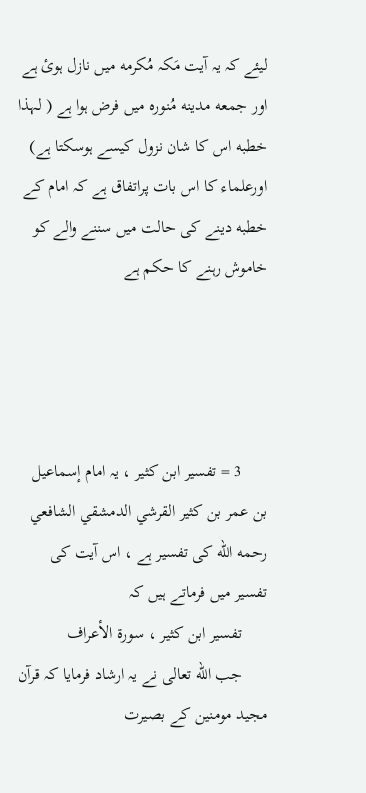لیئے کہ یہ آیت مَکہ مُکرمه میں نازل ہوئ ہے اور جمعه مدینه مُنوره میں فرض ہوا ہے ( لہذا خطبه اس کا شان نزول کیسے ہوسکتا ہے) اورعلماء کا اس بات پراتفاق ہے کہ امام کے خطبه دینے کی حالت میں سننے والے کو خاموش رہنے کا حکم ہے




      3 = تفسير ابن كثير ، یہ امام إسماعيل بن عمر بن كثير القرشي الدمشقي الشافعي رحمه الله کی تفسیر ہے ، اس آیت کی تفسیر میں فرماتے ہیں کہ
      تفسير ابن كثير ، سورة الأعراف
      جب الله تعالی نے یہ ارشاد فرمایا کہ قرآن مجید مومنین کے بصیرت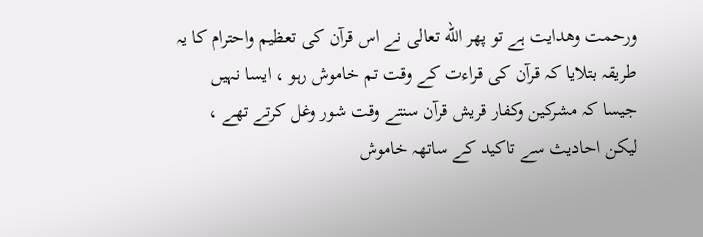ورحمت وهدایت ہے تو پهر الله تعالی نے اس قرآن کی تعظیم واحترام کا یہ طریقہ بتلایا کہ قرآن کی قراءت کے وقت تم خاموش رہو ، ایسا نہیں جیسا کہ مشرکین وکفار قریش قرآن سنتے وقت شور وغل کرتے تهے ، لیکن احادیث سے تاکید کے ساتهہ خاموش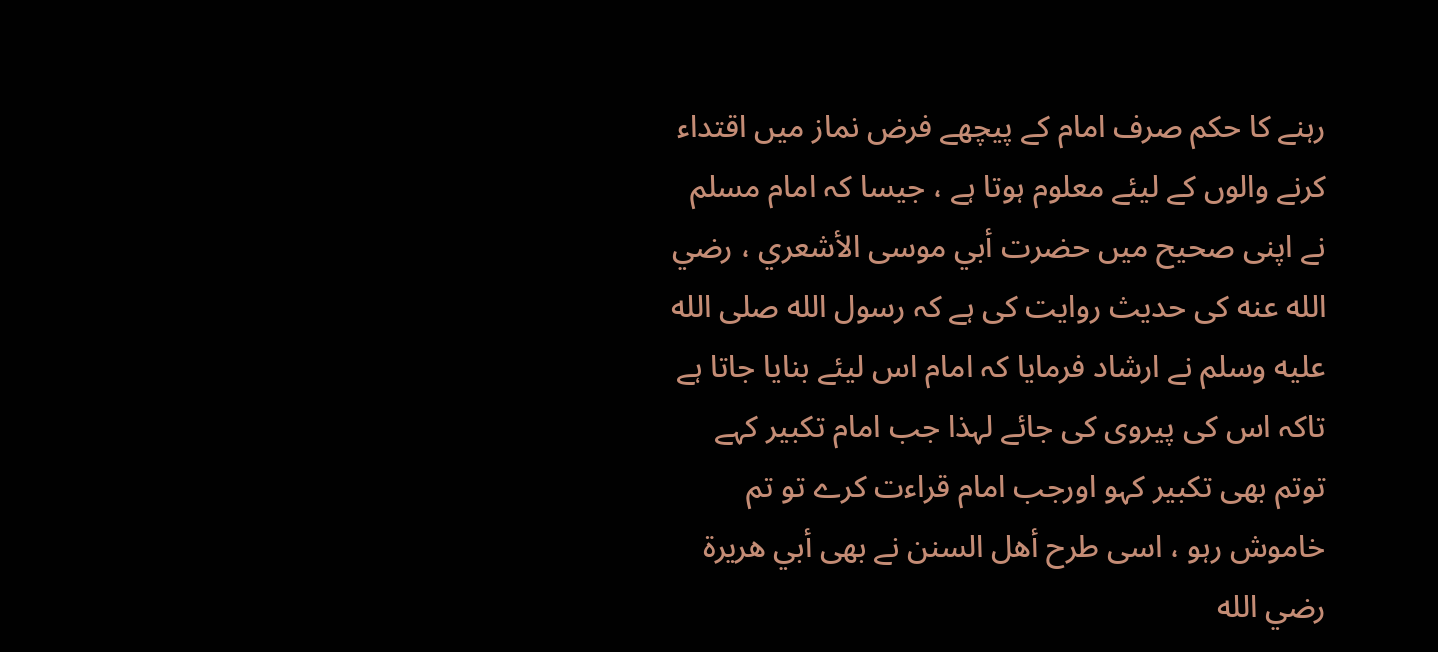رہنے کا حکم صرف امام کے پیچهے فرض نماز میں اقتداء کرنے والوں کے لیئے معلوم ہوتا ہے ، جیسا کہ امام مسلم نے اپنی صحیح میں حضرت أبي موسى الأشعري ، رضي الله عنه کی حدیث روایت کی ہے کہ رسول الله صلى الله عليه وسلم نے ارشاد فرمایا کہ امام اس لیئے بنایا جاتا ہے تاکہ اس کی پیروی کی جائے لہذا جب امام تکبیر کہے توتم بهی تکبیر کہو اورجب امام قراءت کرے تو تم خاموش رہو ، اسی طرح أهل السنن نے بهی أبي هريرة رضي الله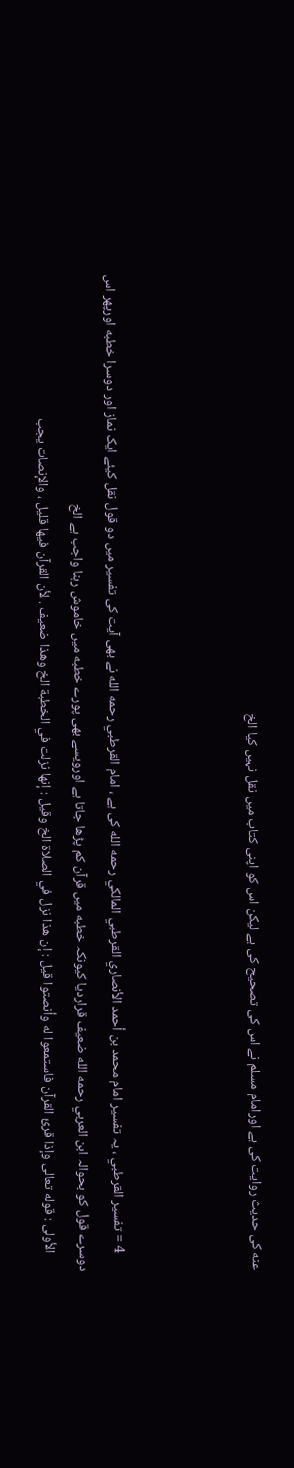عنه کی حدیث روایت کی ہے اورامام مسلم نے اس کی تصحیح کی ہے لیکن اس کو اپنی کتاب میں نقل نہیں کیا الخ



      4 = تفسير القرطبي ، یہ تفسیر امام محمد بن أحمد الأنصاري القرطبي المالکي رحمه الله کی ہے ، امام القرطبي رحمه الله نے بهی آیت کی تفسیر میں دو قول نقل کیئے ایک نماز اور دوسرا خطبه اورپهر اس دوسرے قول کو بحوالہ ابن العربي رحمه الله ضعیف قراردیا کیونکہ خطبه میں قرآن کم پڑها جاتا ہے اورویسے بهی پورے خطبه میں خاموش رہنا واجب ہے الخ
      الأولى : قوله تعالى وإذا قرئ القرآن فاستمعوا له وأنصتوا قيل : إن هذا نزل في الصلاة الخ وقيل : إنها نزلت في الخطبة الخ وهذا ضعيف . لأن القرآن فيها قليل ، والإنصات يجب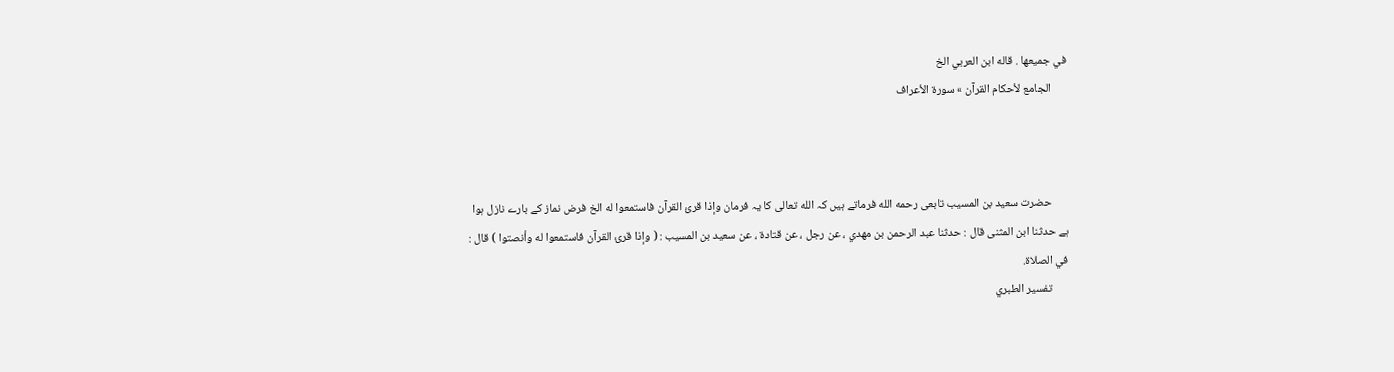في جميعها . قاله ابن العربي الخ
      الجامع لأحكام القرآن » سورة الأعراف



      حضرت سعيد بن المسيب تابعی رحمه الله فرماتے ہیں کہ الله تعالی کا یہ فرمان وإذا قرئ القرآن فاستمعوا له الخ فرض نماز کے بارے نازل ہوا ہے حدثنا ابن المثنى قال : حدثنا عبد الرحمن بن مهدي ، عن رجل ، عن قتادة ، عن سعيد بن المسيب : ( وإذا قرئ القرآن فاستمعوا له وأنصتوا ) قال : في الصلاة.
      تفسير الطبري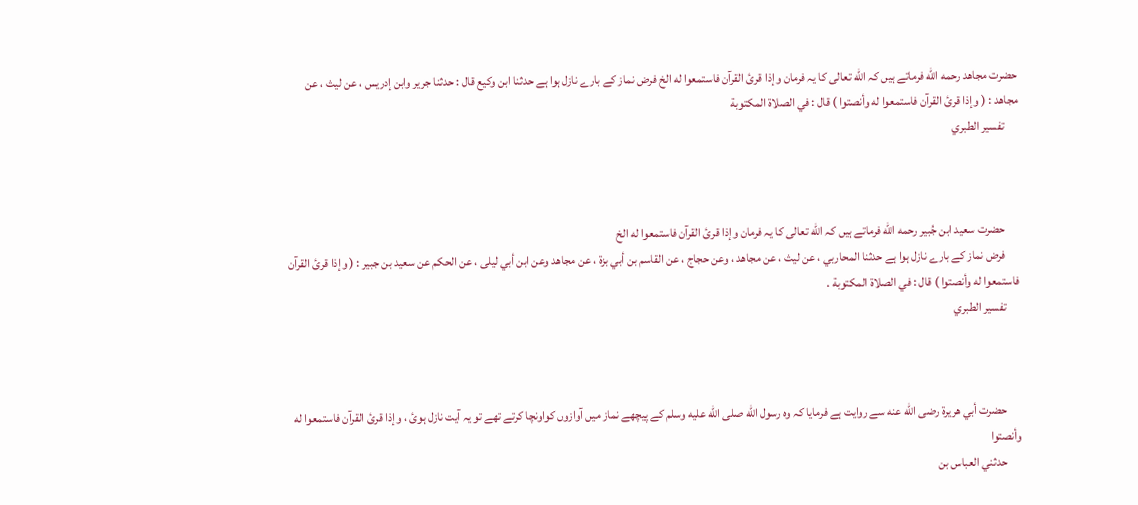حضرت مجاهد رحمه الله فرماتے ہیں کہ الله تعالی کا یہ فرمان وإذا قرئ القرآن فاستمعوا له الخ فرض نماز کے بارے نازل ہوا ہے حدثنا ابن وكيع قال : حدثنا جرير وابن إدريس ، عن ليث ، عن مجاهد : ( وإذا قرئ القرآن فاستمعوا له وأنصتوا ) قال : في الصلاة المكتوبة
      تفسير الطبري



      حضرت سعید ابن جُبیر رحمه الله فرماتے ہیں کہ الله تعالی کا یہ فرمان وإذا قرئ القرآن فاستمعوا له الخ
      فرض نماز کے بارے نازل ہوا ہے حدثنا المحاربي ، عن ليث ، عن مجاهد ، وعن حجاج ، عن القاسم بن أبي بزة ، عن مجاهد وعن ابن أبي ليلى ، عن الحكم عن سعيد بن جبير : ( وإذا قرئ القرآن فاستمعوا له وأنصتوا ) قال : في الصلاة المكتوبة .
      تفسير الطبري



      حضرت أبي هريرة رضی الله عنه سے روایت ہے فرمایا کہ وه رسول الله صلى الله عليه وسلم کے پیچهے نماز میں آوازوں کواونچا کرتے تهے تو یہ آیت نازل ہوئ ، وإذا قرئ القرآن فاستمعوا له وأنصتوا
      حدثني العباس بن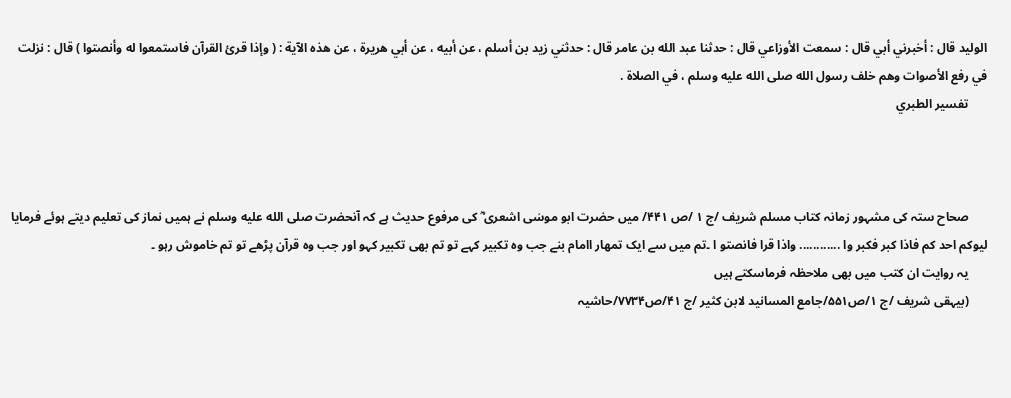الوليد قال : أخبرني أبي قال : سمعت الأوزاعي قال : حدثنا عبد الله بن عامر قال : حدثني زيد بن أسلم ، عن أبيه ، عن أبي هريرة ، عن هذه الآية : ( وإذا قرئ القرآن فاستمعوا له وأنصتوا ) قال : نزلت في رفع الأصوات وهم خلف رسول الله صلى الله عليه وسلم ، في الصلاة .
      تفسير الطبري



      صحاح ستہ کی مشہور زمانہ کتاب مسلم شریف /ج ۱ /ص ۴۴۱/ میں حضرت ابو موسٰی اشعری ؓ کی مرفوع حدیث ہے کہ آنحضرت صلى الله عليه وسلم نے ہمیں نماز کی تعلیم دیتے ہوئے فرمایا لیوکم احد کم فاذا کبر فکبر وا ............ واذا قرا فانصتو ا ۔تم میں سے ایک تمھار اامام بنے جب وہ تکبیر کہے تو تم بھی تکبیر کہو اور جب وہ قرآن پڑھے تو تم خاموش رہو ۔
      یہ روایت ان کتب میں بھی ملاحظہ فرماسکتے ہیں
      (بیہقی شریف /ج ۱/ص۵۵۱/جامع المسانید لابن کثیر /ج ۴۱/ص۷۷۳۴/حاشیہ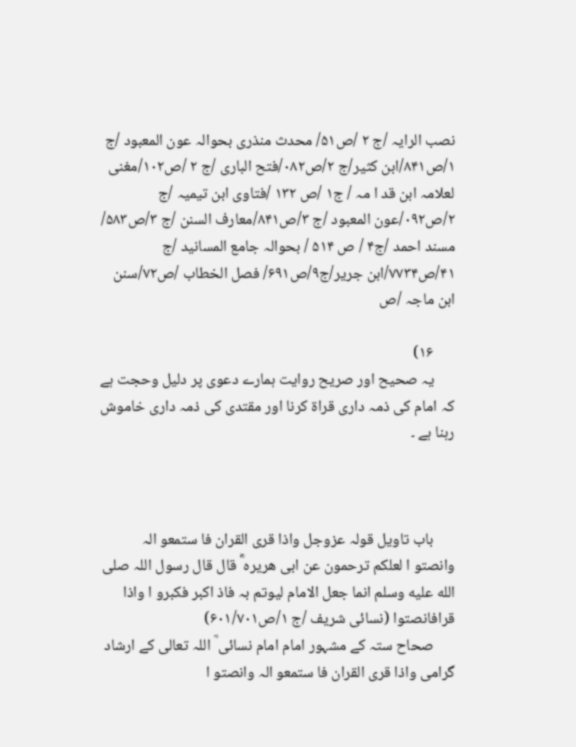نصب الرایہ /ج ۲ /ص۵۱/ محدث منذری بحوالہ عون المعبود /ج ۱/ص۸۴۱/ابن کثیر/ج ۲/ص۰۸۲/فتح الباری /ج ۲ /ص۱۰۲/مغنی لعلامہ ابن قد ا مہ / ج۱ /ص ۱۳۲ /فتاوی ابن تیمیہ /ج ۲/ص۰۹۲/عون المعبود /ج ۳/ص۸۴۱/معارف السنن /ج ۳/ص۵۸۳/ مسند احمد /ج۴ / ص ۵۱۴ / بحوالہ جامع المسانید /ج ۴۱/ص۷۷۳۴/ابن جریر/ج۹/ص۶۹۱/ فصل الخطاب /ص۷۲/سنن ابن ماجہ /ص

      ۱۶)
      یہ صحیح اور صریح روایت ہمارے دعوی پر دلیل وحجت ہے کہ امام کی ذمہ داری قراة کرنا اور مقتدی کی ذمہ داری خاموش رہنا ہے ۔



      باب تاویل قولہ عزوجل واذا قری القران فا ستمعو الہ وانصتو ا لعلکم ترحمون عن ابی ھریرہ ؓ قال قال رسول اللہ صلى الله عليه وسلم انما جعل الامام لیوتم بہ فاذ اکبر فکبرو ا واذا قرافانصتوا (نسائی شریف /ج ۱/ص۶۰۱/۷۰۱)
      صحاح ستہ کے مشہور امام امام نسائی ؒ اللہ تعالی کے ارشاد گرامی واذا قری القران فا ستمعو الہ وانصتو ا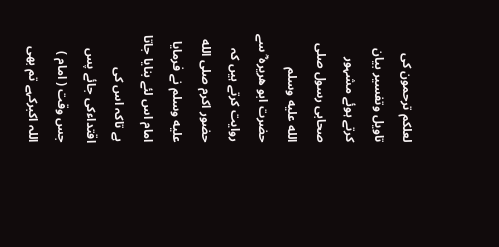لعلکم ترحمون کی تاویل وتفسیر بیان کرتے ہوئے مشہور صحابی رسول صلى الله عليه وسلم حضرت ابو ھریرہ ؓ سے روایت کرتے ہیں کہ حضور اکرم صلى الله عليه وسلم نے فرمایا امام اس لئے بنایا جاتا ہے تاکہ اس کی اقتداءکی جائے پس جس وقت ( امام ) اللہ اکبرکہے تم بھی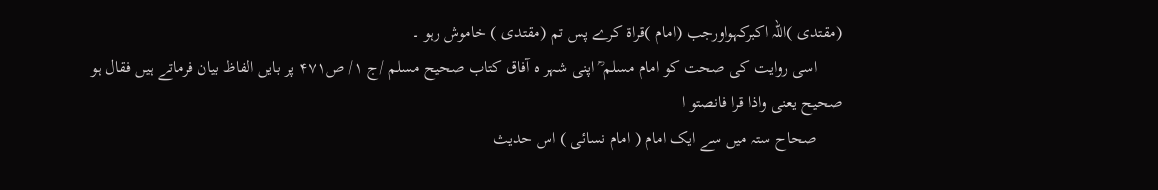(مقتدی )اللہ اکبرکہواورجب (امام )قراة کرے پس تم (مقتدی ) خاموش رہو ۔
      اسی روایت کی صحت کو امام مسلم ؒ اپنی شہر ہ آفاق کتاب صحیح مسلم /ج ۱/ ص۴۷۱ پر بایں الفاظ بیان فرماتے ہیں فقال ہو صحیح یعنی واذا قرا فانصتو ا
      صحاح ستہ میں سے ایک امام ( امام نسائی ) اس حدیث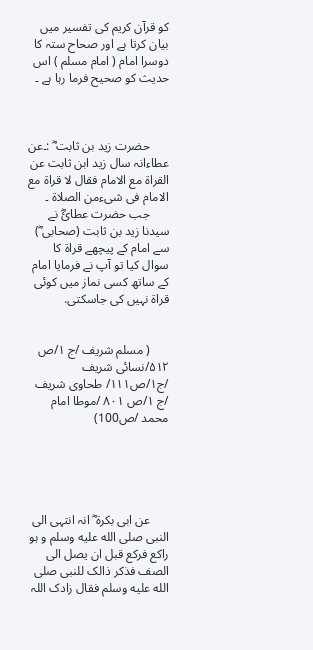کو قرآن کریم کی تفسیر میں بیان کرتا ہے اور صحاح ستہ کا دوسرا امام ( امام مسلم ) اس حدیث کو صحیح فرما رہا ہے ۔



      حضرت زید بن ثابت ؓ :۔عن عطاءانہ سال زید ابن ثابت عن القراة مع الامام فقال لا قراة مع الامام فی شیءمن الصلاة ۔
      جب حضرت عطائؓ نے سیدنا زید بن ثابت (صحابی ؓ) سے امام کے پیچھے قراة کا سوال کیا تو آپ نے فرمایا امام کے ساتھ کسی نماز میں کوئی قراة نہیں کی جاسکتی.


      ( مسلم شریف /ج ۱/ص ۵۱۲/نسائی شریف /ج۱/ص۱۱۱/ طحاوی شریف /ج ۱/ص ۸۰۱ /موطا امام محمد /ص100)





      عن ابی بکرة ؓ انہ انتہی الی النبی صلى الله عليه وسلم و ہو راکع فرکع قبل ان یصل الی الصف فذکر ذالک للنبی صلى الله عليه وسلم فقال زادک اللہ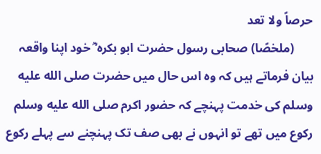حرصاً ولا تعد
      (ملخصًا) صحابی رسول حضرت ابو بکرہ ؓ خود اپنا واقعہ بیان فرماتے ہیں کہ وہ اس حال میں حضرت صلى الله عليه وسلم کی خدمت پہنچے کہ حضور اکرم صلى الله عليه وسلم رکوع میں تھے تو انہوں نے بھی صف تک پہنچنے سے پہلے رکوع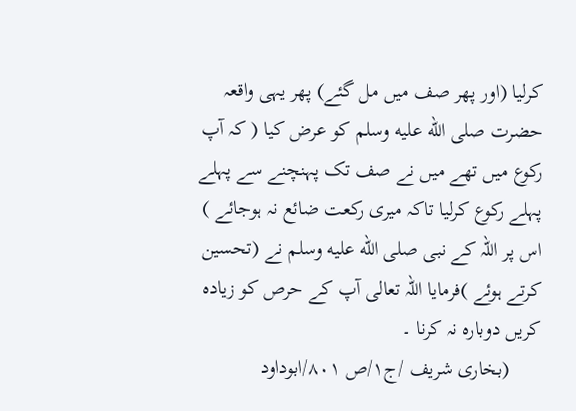کرلیا (اور پھر صف میں مل گئے) پھر یہی واقعہ حضرت صلى الله عليه وسلم کو عرض کیا ( کہ آپ رکوع میں تھے میں نے صف تک پہنچنے سے پہلے پہلے رکوع کرلیا تاکہ میری رکعت ضائع نہ ہوجائے ) اس پر اللہ کے نبی صلى الله عليه وسلم نے (تحسین کرتے ہوئے )فرمایا اللہ تعالی آپ کے حرص کو زیادہ کریں دوبارہ نہ کرنا ۔
      (بخاری شریف /ج۱/ص ۸۰۱/ابوداود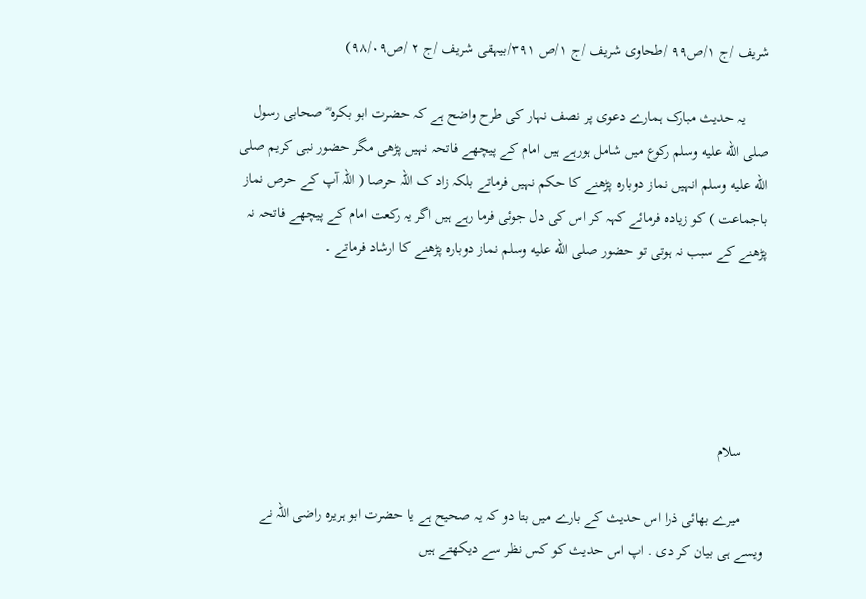شریف /ج ۱/ص۹۹ /طحاوی شریف /ج ۱/ص ۳۹۱/بیہقی شریف /ج ۲ /ص۹۸/۰۹)

      یہ حدیث مبارک ہمارے دعوی پر نصف نہار کی طرح واضح ہے کہ حضرت ابو بکرہ ؓ صحابی رسول صلى الله عليه وسلم رکوع میں شامل ہورہے ہیں امام کے پیچھے فاتحہ نہیں پڑھی مگر حضور نبی کریم صلى الله عليه وسلم انہیں نماز دوبارہ پڑھنے کا حکم نہیں فرماتے بلکہ زاد ک اللہ حرصا ( اللہ آپ کے حرص نماز باجماعت ) کو زیادہ فرمائے کہہ کر اس کی دل جوئی فرما رہے ہیں اگر یہ رکعت امام کے پیچھے فاتحہ نہ پڑھنے کے سبب نہ ہوتی تو حضور صلى الله عليه وسلم نماز دوبارہ پڑھنے کا ارشاد فرماتے ۔





      سلام

      میرے بھائی ذرا اس حدیث کے بارے میں بتا دو کہ یہ صحیح ہے یا حضرت ابو ہریرہ راضی اللہ نے ویسے ہی بیان کر دی . اپ اس حدیث کو کس نظر سے دیکھتے ہیں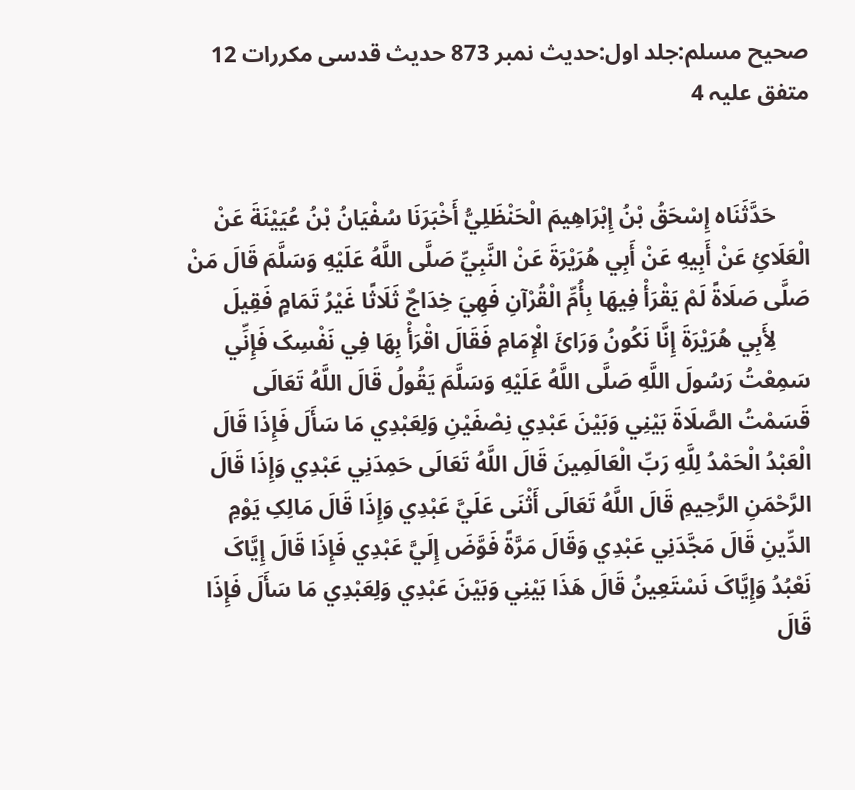صحیح مسلم:جلد اول:حدیث نمبر 873 حدیث قدسی مکررات 12 متفق علیہ 4


      حَدَّثَنَاه إِسْحَقُ بْنُ إِبْرَاهِيمَ الْحَنْظَلِيُّ أَخْبَرَنَا سُفْيَانُ بْنُ عُيَيْنَةَ عَنْ الْعَلَائِ عَنْ أَبِيهِ عَنْ أَبِي هُرَيْرَةَ عَنْ النَّبِيِّ صَلَّی اللَّهُ عَلَيْهِ وَسَلَّمَ قَالَ مَنْ صَلَّی صَلَاةً لَمْ يَقْرَأْ فِيهَا بِأُمِّ الْقُرْآنِ فَهِيَ خِدَاجٌ ثَلَاثًا غَيْرُ تَمَامٍ فَقِيلَ
      لِأَبِي هُرَيْرَةَ إِنَّا نَکُونُ وَرَائَ الْإِمَامِ فَقَالَ اقْرَأْ بِهَا فِي نَفْسِکَ فَإِنِّي سَمِعْتُ رَسُولَ اللَّهِ صَلَّی اللَّهُ عَلَيْهِ وَسَلَّمَ يَقُولُ قَالَ اللَّهُ تَعَالَی قَسَمْتُ الصَّلَاةَ بَيْنِي وَبَيْنَ عَبْدِي نِصْفَيْنِ وَلِعَبْدِي مَا سَأَلَ فَإِذَا قَالَ الْعَبْدُ الْحَمْدُ لِلَّهِ رَبِّ الْعَالَمِينَ قَالَ اللَّهُ تَعَالَی حَمِدَنِي عَبْدِي وَإِذَا قَالَ الرَّحْمَنِ الرَّحِيمِ قَالَ اللَّهُ تَعَالَی أَثْنَی عَلَيَّ عَبْدِي وَإِذَا قَالَ مَالِکِ يَوْمِ الدِّينِ قَالَ مَجَّدَنِي عَبْدِي وَقَالَ مَرَّةً فَوَّضَ إِلَيَّ عَبْدِي فَإِذَا قَالَ إِيَّاکَ نَعْبُدُ وَإِيَّاکَ نَسْتَعِينُ قَالَ هَذَا بَيْنِي وَبَيْنَ عَبْدِي وَلِعَبْدِي مَا سَأَلَ فَإِذَا قَالَ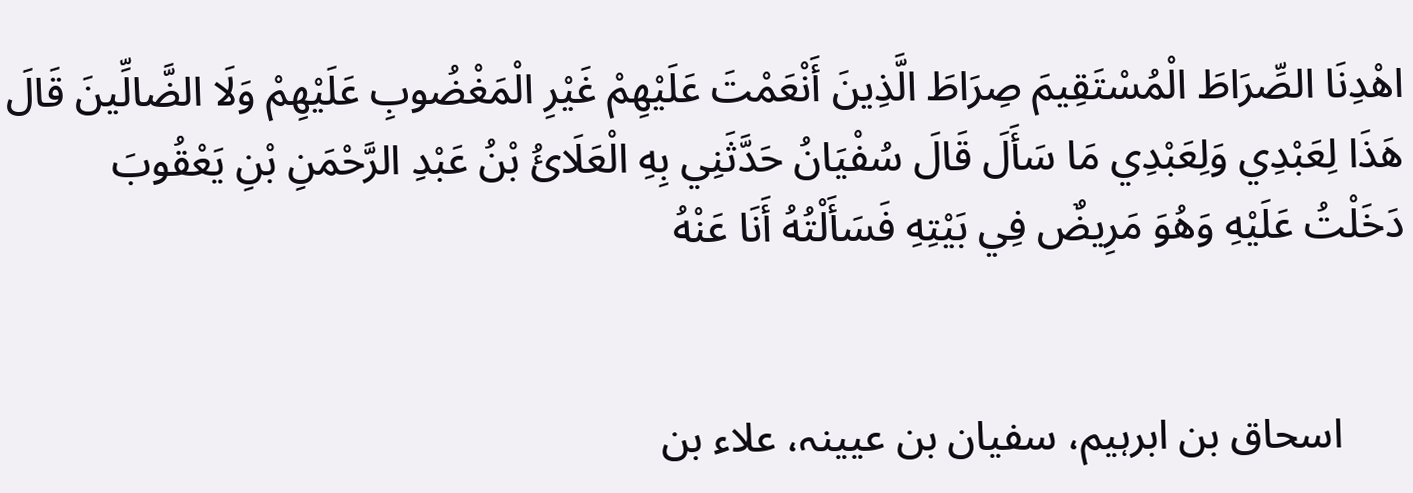اهْدِنَا الصِّرَاطَ الْمُسْتَقِيمَ صِرَاطَ الَّذِينَ أَنْعَمْتَ عَلَيْهِمْ غَيْرِ الْمَغْضُوبِ عَلَيْهِمْ وَلَا الضَّالِّينَ قَالَ هَذَا لِعَبْدِي وَلِعَبْدِي مَا سَأَلَ قَالَ سُفْيَانُ حَدَّثَنِي بِهِ الْعَلَائُ بْنُ عَبْدِ الرَّحْمَنِ بْنِ يَعْقُوبَ دَخَلْتُ عَلَيْهِ وَهُوَ مَرِيضٌ فِي بَيْتِهِ فَسَأَلْتُهُ أَنَا عَنْهُ


      اسحاق بن ابرہیم، سفیان بن عیینہ، علاء بن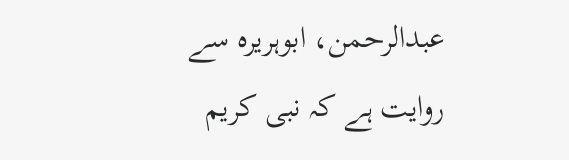عبدالرحمن، ابوہریرہ سے روایت ہے کہ نبی کریم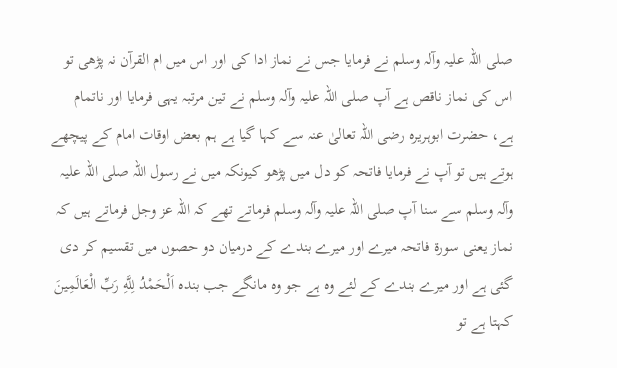صلی اللہ علیہ وآلہ وسلم نے فرمایا جس نے نماز ادا کی اور اس میں ام القرآن نہ پڑھی تو اس کی نماز ناقص ہے آپ صلی اللہ علیہ وآلہ وسلم نے تین مرتبہ یہی فرمایا اور ناتمام ہے، حضرت ابوہریرہ رضی اللہ تعالیٰ عنہ سے کہا گیا ہے ہم بعض اوقات امام کے پیچھے ہوتے ہیں تو آپ نے فرمایا فاتحہ کو دل میں پڑھو کیونکہ میں نے رسول اللہ صلی اللہ علیہ وآلہ وسلم سے سنا آپ صلی اللہ علیہ وآلہ وسلم فرماتے تھے کہ اللہ عز وجل فرماتے ہیں کہ نماز یعنی سورة فاتحہ میرے اور میرے بندے کے درمیان دو حصوں میں تقسیم کر دی گئی ہے اور میرے بندے کے لئے وہ ہے جو وہ مانگے جب بندہ اَلْحَمْدُ لِلَّهِ رَبِّ الْعَالَمِينَ کہتا ہے تو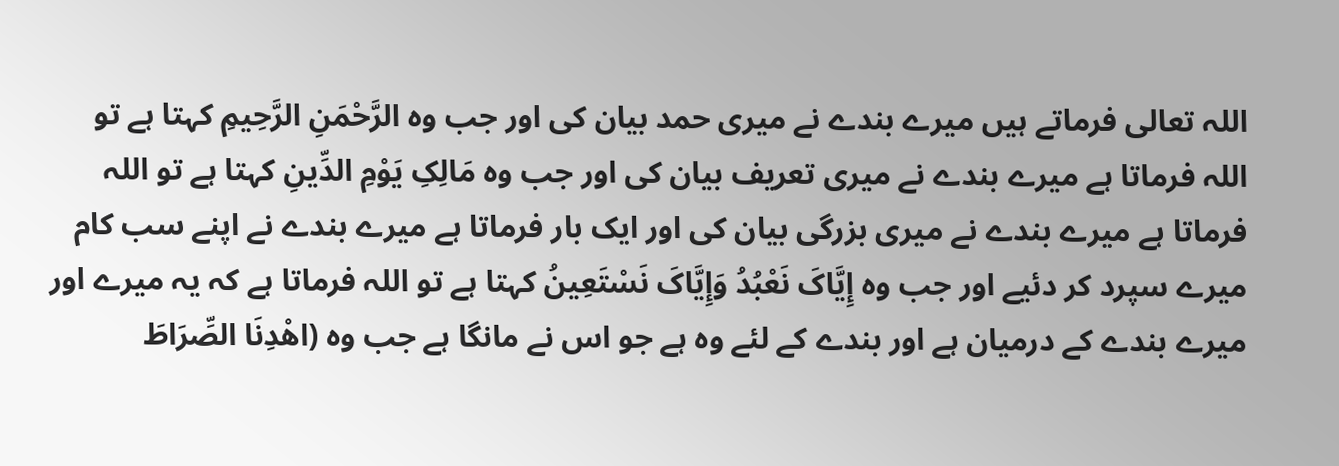اللہ تعالی فرماتے ہیں میرے بندے نے میری حمد بیان کی اور جب وہ الرَّحْمَنِ الرَّحِيمِ کہتا ہے تو اللہ فرماتا ہے میرے بندے نے میری تعریف بیان کی اور جب وہ مَالِکِ يَوْمِ الدِّينِ کہتا ہے تو اللہ فرماتا ہے میرے بندے نے میری بزرگی بیان کی اور ایک بار فرماتا ہے میرے بندے نے اپنے سب کام میرے سپرد کر دئیے اور جب وہ إِيَّاکَ نَعْبُدُ وَإِيَّاکَ نَسْتَعِينُ کہتا ہے تو اللہ فرماتا ہے کہ یہ میرے اور میرے بندے کے درمیان ہے اور بندے کے لئے وہ ہے جو اس نے مانگا ہے جب وہ (اهْدِنَا الصِّرَاطَ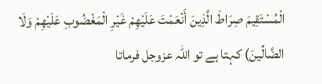الْمُسْتَقِيمَ صِرَاطَ الَّذِينَ أَنْعَمْتَ عَلَيْهِمْ غَيْرِ الْمَغْضُوبِ عَلَيْهِمْ وَلَا الضَّالِّينَ) کہتا ہے تو اللہ عزوجل فرماتا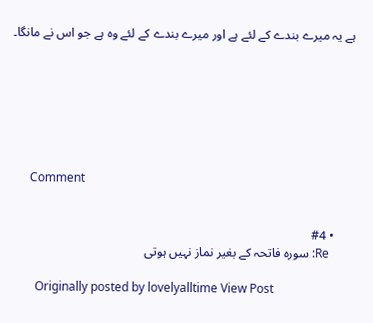ہے یہ میرے بندے کے لئے ہے اور میرے بندے کے لئے وہ ہے جو اس نے مانگا۔







      Comment


      • #4
        Re: سورہ فاتحہ کے بغیر نماز نہیں ہوتی

        Originally posted by lovelyalltime View Post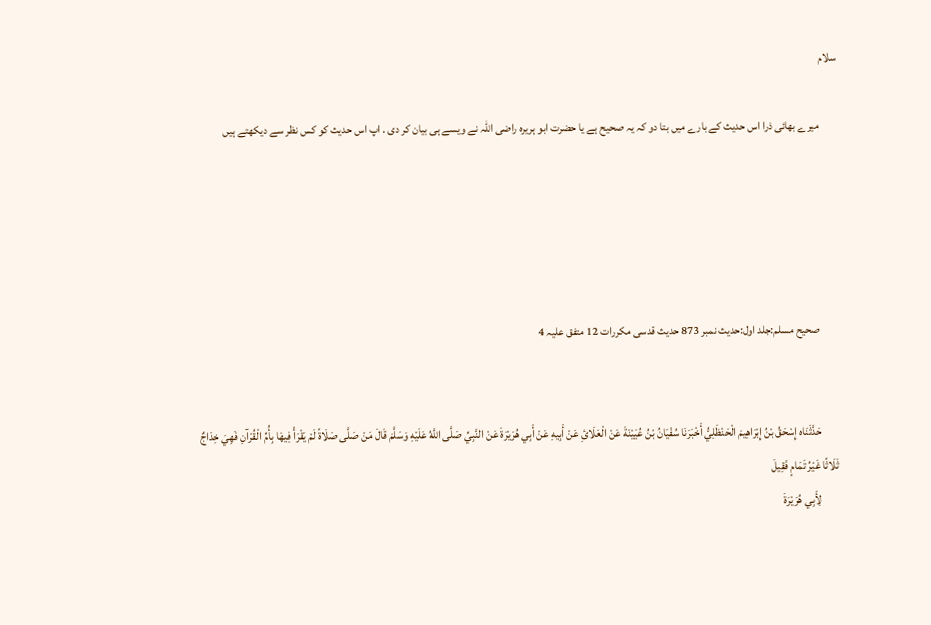سلام

        میرے بھائی ذرا اس حدیث کے بارے میں بتا دو کہ یہ صحیح ہے یا حضرت ابو ہریرہ راضی اللہ نے ویسے ہی بیان کر دی . اپ اس حدیث کو کس نظر سے دیکھتے ہیں





        صحیح مسلم:جلد اول:حدیث نمبر 873 حدیث قدسی مکررات 12 متفق علیہ 4


        حَدَّثَنَاه إِسْحَقُ بْنُ إِبْرَاهِيمَ الْحَنْظَلِيُّ أَخْبَرَنَا سُفْيَانُ بْنُ عُيَيْنَةَ عَنْ الْعَلَائِ عَنْ أَبِيهِ عَنْ أَبِي هُرَيْرَةَ عَنْ النَّبِيِّ صَلَّی اللَّهُ عَلَيْهِ وَسَلَّمَ قَالَ مَنْ صَلَّی صَلَاةً لَمْ يَقْرَأْ فِيهَا بِأُمِّ الْقُرْآنِ فَهِيَ خِدَاجٌ ثَلَاثًا غَيْرُ تَمَامٍ فَقِيلَ
        لِأَبِي هُرَيْرَةَ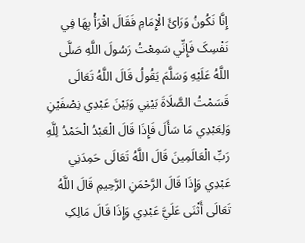إِنَّا نَکُونُ وَرَائَ الْإِمَامِ فَقَالَ اقْرَأْ بِهَا فِي نَفْسِکَ فَإِنِّي سَمِعْتُ رَسُولَ اللَّهِ صَلَّی اللَّهُ عَلَيْهِ وَسَلَّمَ يَقُولُ قَالَ اللَّهُ تَعَالَی قَسَمْتُ الصَّلَاةَ بَيْنِي وَبَيْنَ عَبْدِي نِصْفَيْنِ وَلِعَبْدِي مَا سَأَلَ فَإِذَا قَالَ الْعَبْدُ الْحَمْدُ لِلَّهِ رَبِّ الْعَالَمِينَ قَالَ اللَّهُ تَعَالَی حَمِدَنِي عَبْدِي وَإِذَا قَالَ الرَّحْمَنِ الرَّحِيمِ قَالَ اللَّهُ تَعَالَی أَثْنَی عَلَيَّ عَبْدِي وَإِذَا قَالَ مَالِکِ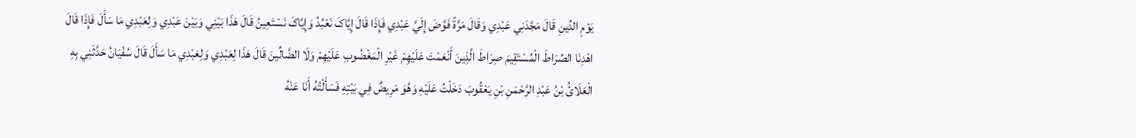يَوْمِ الدِّينِ قَالَ مَجَّدَنِي عَبْدِي وَقَالَ مَرَّةً فَوَّضَ إِلَيَّ عَبْدِي فَإِذَا قَالَ إِيَّاکَ نَعْبُدُ وَإِيَّاکَ نَسْتَعِينُ قَالَ هَذَا بَيْنِي وَبَيْنَ عَبْدِي وَلِعَبْدِي مَا سَأَلَ فَإِذَا قَالَ اهْدِنَا الصِّرَاطَ الْمُسْتَقِيمَ صِرَاطَ الَّذِينَ أَنْعَمْتَ عَلَيْهِمْ غَيْرِ الْمَغْضُوبِ عَلَيْهِمْ وَلَا الضَّالِّينَ قَالَ هَذَا لِعَبْدِي وَلِعَبْدِي مَا سَأَلَ قَالَ سُفْيَانُ حَدَّثَنِي بِهِ الْعَلَائُ بْنُ عَبْدِ الرَّحْمَنِ بْنِ يَعْقُوبَ دَخَلْتُ عَلَيْهِ وَهُوَ مَرِيضٌ فِي بَيْتِهِ فَسَأَلْتُهُ أَنَا عَنْهُ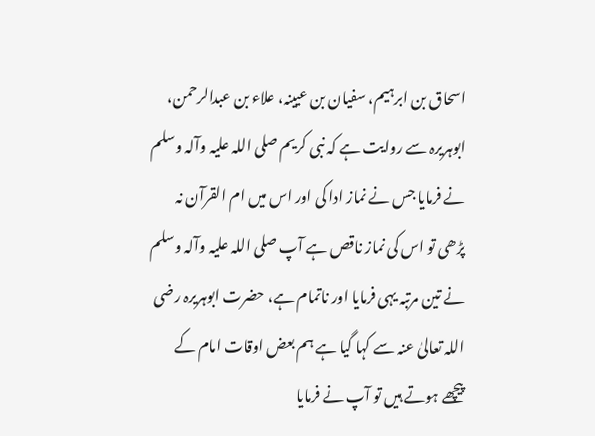اسحاق بن ابرہیم، سفیان بن عیینہ، علاء بن عبدالرحمن، ابوہریرہ سے روایت ہے کہ نبی کریم صلی اللہ علیہ وآلہ وسلم نے فرمایا جس نے نماز ادا کی اور اس میں ام القرآن نہ پڑھی تو اس کی نماز ناقص ہے آپ صلی اللہ علیہ وآلہ وسلم نے تین مرتبہ یہی فرمایا اور ناتمام ہے، حضرت ابوہریرہ رضی اللہ تعالیٰ عنہ سے کہا گیا ہے ہم بعض اوقات امام کے پیچھے ہوتے ہیں تو آپ نے فرمایا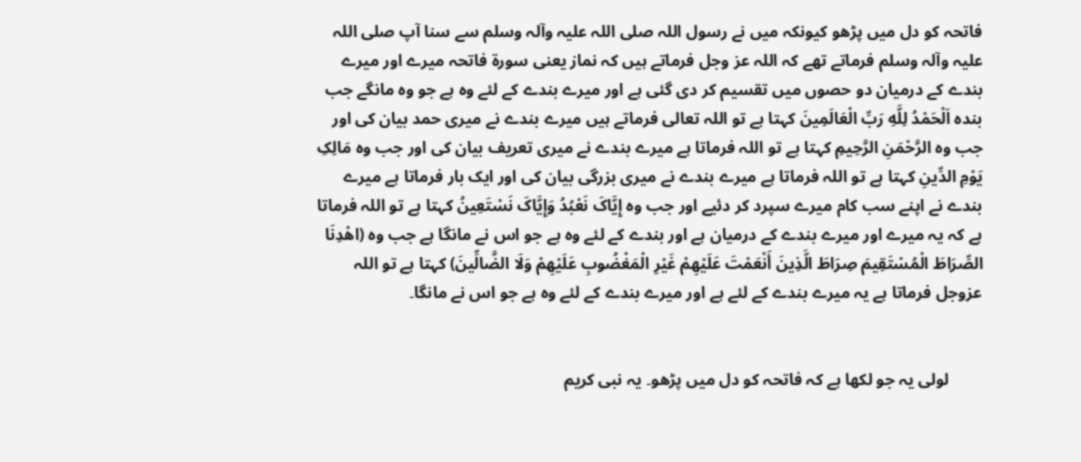فاتحہ کو دل میں پڑھو کیونکہ میں نے رسول اللہ صلی اللہ علیہ وآلہ وسلم سے سنا آپ صلی اللہ علیہ وآلہ وسلم فرماتے تھے کہ اللہ عز وجل فرماتے ہیں کہ نماز یعنی سورة فاتحہ میرے اور میرے بندے کے درمیان دو حصوں میں تقسیم کر دی گئی ہے اور میرے بندے کے لئے وہ ہے جو وہ مانگے جب بندہ اَلْحَمْدُ لِلَّهِ رَبِّ الْعَالَمِينَ کہتا ہے تو اللہ تعالی فرماتے ہیں میرے بندے نے میری حمد بیان کی اور جب وہ الرَّحْمَنِ الرَّحِيمِ کہتا ہے تو اللہ فرماتا ہے میرے بندے نے میری تعریف بیان کی اور جب وہ مَالِکِ يَوْمِ الدِّينِ کہتا ہے تو اللہ فرماتا ہے میرے بندے نے میری بزرگی بیان کی اور ایک بار فرماتا ہے میرے بندے نے اپنے سب کام میرے سپرد کر دئیے اور جب وہ إِيَّاکَ نَعْبُدُ وَإِيَّاکَ نَسْتَعِينُ کہتا ہے تو اللہ فرماتا ہے کہ یہ میرے اور میرے بندے کے درمیان ہے اور بندے کے لئے وہ ہے جو اس نے مانگا ہے جب وہ (اهْدِنَا الصِّرَاطَ الْمُسْتَقِيمَ صِرَاطَ الَّذِينَ أَنْعَمْتَ عَلَيْهِمْ غَيْرِ الْمَغْضُوبِ عَلَيْهِمْ وَلَا الضَّالِّينَ) کہتا ہے تو اللہ عزوجل فرماتا ہے یہ میرے بندے کے لئے ہے اور میرے بندے کے لئے وہ ہے جو اس نے مانگا۔


        لولی یہ جو لکھا ہے کہ فاتحہ کو دل میں پڑھو۔ یہ نبی کریم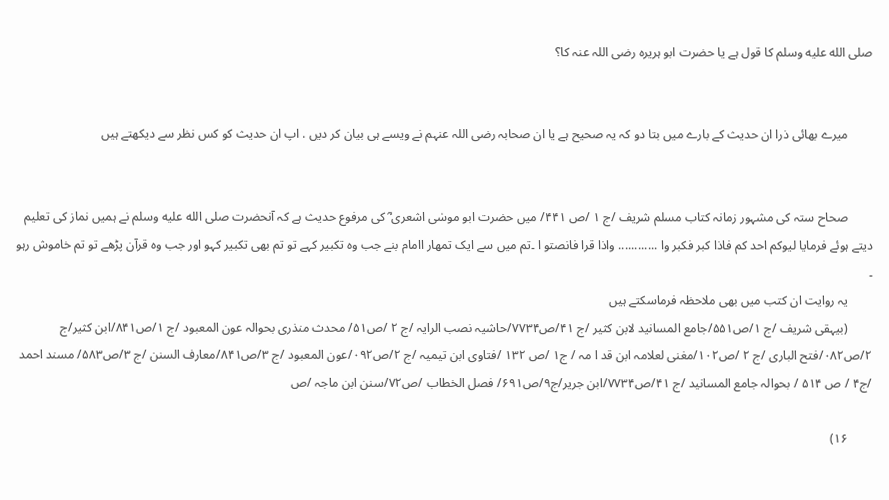صلى الله عليه وسلم کا قول ہے یا حضرت ابو ہریرہ رضی اللہ عنہ کا؟


        میرے بھائی ذرا ان حدیث کے بارے میں بتا دو کہ یہ صحیح ہے یا ان صحابہ رضی اللہ عنہم نے ویسے ہی بیان کر دیں . اپ ان حدیث کو کس نظر سے دیکھتے ہیں


        صحاح ستہ کی مشہور زمانہ کتاب مسلم شریف /ج ۱ /ص ۴۴۱/ میں حضرت ابو موسٰی اشعری ؓ کی مرفوع حدیث ہے کہ آنحضرت صلى الله عليه وسلم نے ہمیں نماز کی تعلیم دیتے ہوئے فرمایا لیوکم احد کم فاذا کبر فکبر وا ............ واذا قرا فانصتو ا ۔تم میں سے ایک تمھار اامام بنے جب وہ تکبیر کہے تو تم بھی تکبیر کہو اور جب وہ قرآن پڑھے تو تم خاموش رہو ۔
        یہ روایت ان کتب میں بھی ملاحظہ فرماسکتے ہیں
        (بیہقی شریف /ج ۱/ص۵۵۱/جامع المسانید لابن کثیر /ج ۴۱/ص۷۷۳۴/حاشیہ نصب الرایہ /ج ۲ /ص۵۱/ محدث منذری بحوالہ عون المعبود /ج ۱/ص۸۴۱/ابن کثیر/ج ۲/ص۰۸۲/فتح الباری /ج ۲ /ص۱۰۲/مغنی لعلامہ ابن قد ا مہ / ج۱ /ص ۱۳۲ /فتاوی ابن تیمیہ /ج ۲/ص۰۹۲/عون المعبود /ج ۳/ص۸۴۱/معارف السنن /ج ۳/ص۵۸۳/ مسند احمد /ج۴ / ص ۵۱۴ / بحوالہ جامع المسانید /ج ۴۱/ص۷۷۳۴/ابن جریر/ج۹/ص۶۹۱/ فصل الخطاب /ص۷۲/سنن ابن ماجہ /ص

        ۱۶)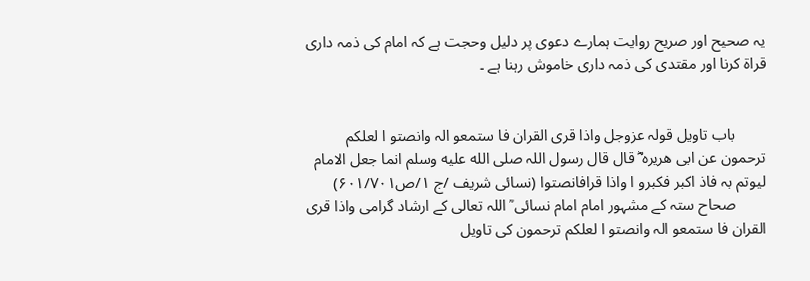یہ صحیح اور صریح روایت ہمارے دعوی پر دلیل وحجت ہے کہ امام کی ذمہ داری قراة کرنا اور مقتدی کی ذمہ داری خاموش رہنا ہے ۔


        باب تاویل قولہ عزوجل واذا قری القران فا ستمعو الہ وانصتو ا لعلکم ترحمون عن ابی ھریرہ ؓ قال قال رسول اللہ صلى الله عليه وسلم انما جعل الامام لیوتم بہ فاذ اکبر فکبرو ا واذا قرافانصتوا (نسائی شریف /ج ۱/ص۶۰۱/۷۰۱)
        صحاح ستہ کے مشہور امام امام نسائی ؒ اللہ تعالی کے ارشاد گرامی واذا قری القران فا ستمعو الہ وانصتو ا لعلکم ترحمون کی تاویل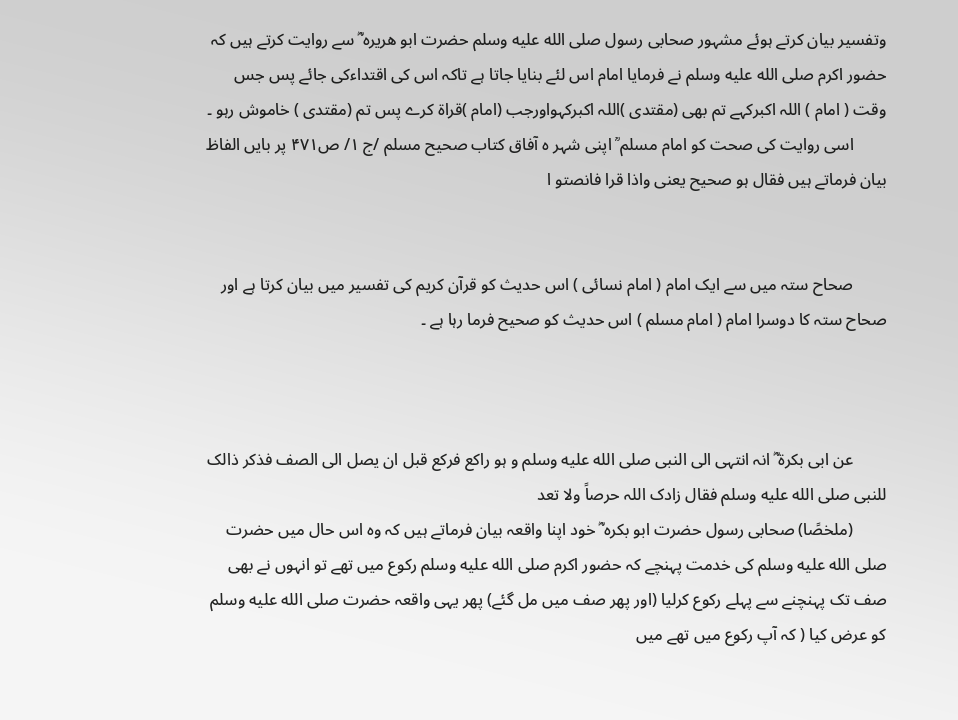وتفسیر بیان کرتے ہوئے مشہور صحابی رسول صلى الله عليه وسلم حضرت ابو ھریرہ ؓ سے روایت کرتے ہیں کہ حضور اکرم صلى الله عليه وسلم نے فرمایا امام اس لئے بنایا جاتا ہے تاکہ اس کی اقتداءکی جائے پس جس وقت ( امام ) اللہ اکبرکہے تم بھی (مقتدی )اللہ اکبرکہواورجب (امام )قراة کرے پس تم (مقتدی ) خاموش رہو ۔
        اسی روایت کی صحت کو امام مسلم ؒ اپنی شہر ہ آفاق کتاب صحیح مسلم /ج ۱/ ص۴۷۱ پر بایں الفاظ بیان فرماتے ہیں فقال ہو صحیح یعنی واذا قرا فانصتو ا


        صحاح ستہ میں سے ایک امام ( امام نسائی ) اس حدیث کو قرآن کریم کی تفسیر میں بیان کرتا ہے اور صحاح ستہ کا دوسرا امام ( امام مسلم ) اس حدیث کو صحیح فرما رہا ہے ۔



        عن ابی بکرة ؓ انہ انتہی الی النبی صلى الله عليه وسلم و ہو راکع فرکع قبل ان یصل الی الصف فذکر ذالک للنبی صلى الله عليه وسلم فقال زادک اللہ حرصاً ولا تعد
        (ملخصًا) صحابی رسول حضرت ابو بکرہ ؓ خود اپنا واقعہ بیان فرماتے ہیں کہ وہ اس حال میں حضرت صلى الله عليه وسلم کی خدمت پہنچے کہ حضور اکرم صلى الله عليه وسلم رکوع میں تھے تو انہوں نے بھی صف تک پہنچنے سے پہلے رکوع کرلیا (اور پھر صف میں مل گئے) پھر یہی واقعہ حضرت صلى الله عليه وسلم کو عرض کیا ( کہ آپ رکوع میں تھے میں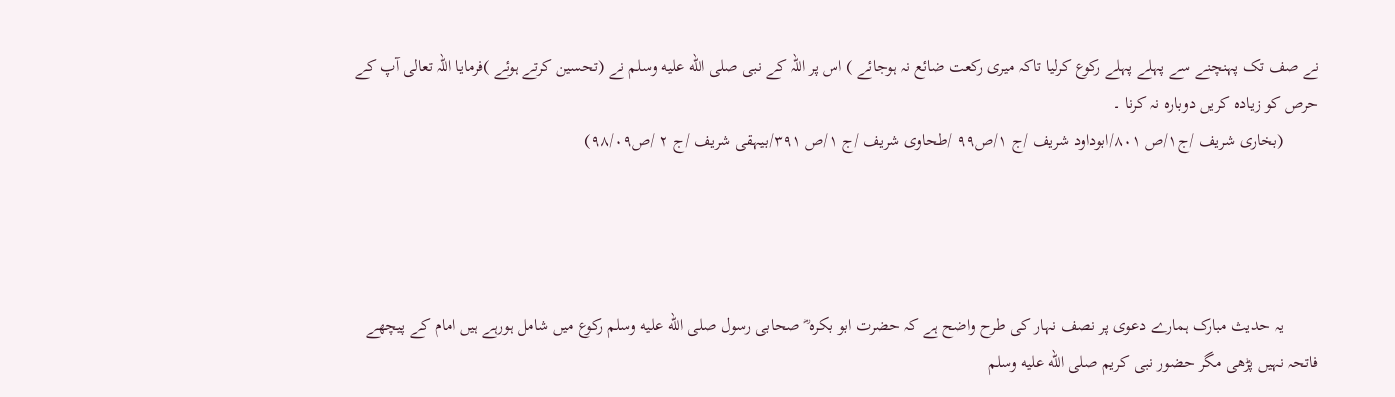نے صف تک پہنچنے سے پہلے پہلے رکوع کرلیا تاکہ میری رکعت ضائع نہ ہوجائے ) اس پر اللہ کے نبی صلى الله عليه وسلم نے (تحسین کرتے ہوئے )فرمایا اللہ تعالی آپ کے حرص کو زیادہ کریں دوبارہ نہ کرنا ۔
        (بخاری شریف /ج۱/ص ۸۰۱/ابوداود شریف /ج ۱/ص۹۹ /طحاوی شریف /ج ۱/ص ۳۹۱/بیہقی شریف /ج ۲ /ص۹۸/۰۹)




        یہ حدیث مبارک ہمارے دعوی پر نصف نہار کی طرح واضح ہے کہ حضرت ابو بکرہ ؓ صحابی رسول صلى الله عليه وسلم رکوع میں شامل ہورہے ہیں امام کے پیچھے فاتحہ نہیں پڑھی مگر حضور نبی کریم صلى الله عليه وسلم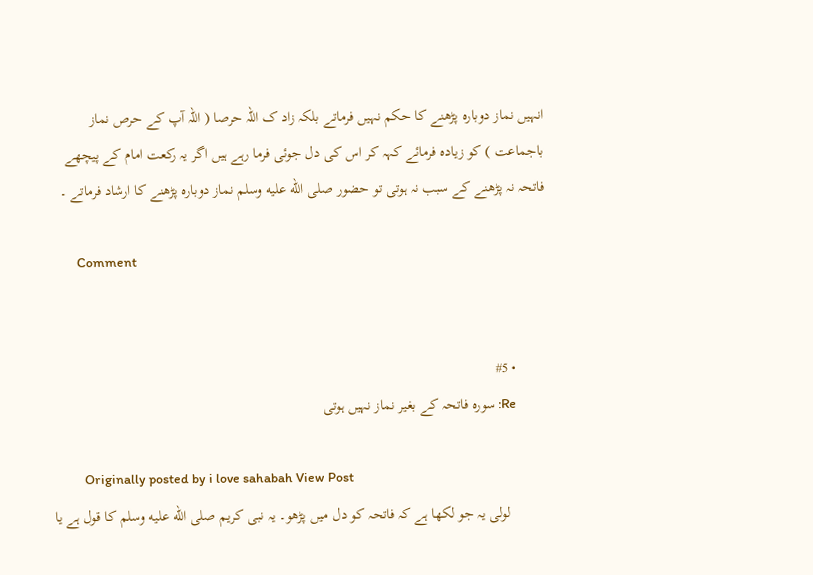انہیں نماز دوبارہ پڑھنے کا حکم نہیں فرماتے بلکہ زاد ک اللہ حرصا ( اللہ آپ کے حرص نماز باجماعت ) کو زیادہ فرمائے کہہ کر اس کی دل جوئی فرما رہے ہیں اگر یہ رکعت امام کے پیچھے فاتحہ نہ پڑھنے کے سبب نہ ہوتی تو حضور صلى الله عليه وسلم نماز دوبارہ پڑھنے کا ارشاد فرماتے ۔

        Comment


        • #5
          Re: سورہ فاتحہ کے بغیر نماز نہیں ہوتی

          Originally posted by i love sahabah View Post
          لولی یہ جو لکھا ہے کہ فاتحہ کو دل میں پڑھو۔ یہ نبی کریم صلى الله عليه وسلم کا قول ہے یا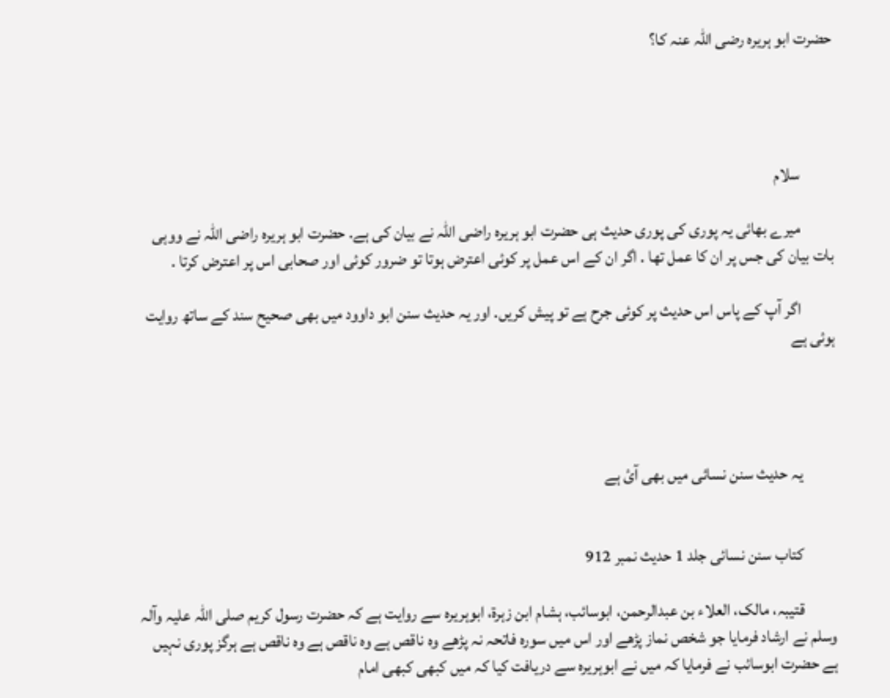حضرت ابو ہریرہ رضی اللہ عنہ کا؟




          سلام

          میرے بھائی یہ پوری کی پوری حدیث ہی حضرت ابو ہریرہ راضی اللہ نے بیان کی ہے. حضرت ابو ہریرہ راضی اللہ نے ووہی بات بیان کی جس پر ان کا عمل تھا . اگر ان کے اس عمل پر کوئی اعترض ہوتا تو ضرور کوئی اور صحابی اس پر اعترض کرتا .

          اگر آپ کے پاس اس حدیث پر کوئی جرح ہے تو پیش کریں. اور یہ حدیث سنن ابو داوود میں بھی صحیح سند کے ساتھ روایت ہوئی ہے




          یہ حدیث سنن نسائی میں بھی آئ ہے


          کتاب سنن نسائی جلد 1 حدیث نمبر 912

          قتیبہ، مالک، العلاء بن عبدالرحمن، ابوسائب، ہشام ابن زہرة، ابوہریرہ سے روایت ہے کہ حضرت رسول کریم صلی اللہ علیہ وآلہ وسلم نے ارشاد فرمایا جو شخص نماز پڑھے اور اس میں سورہ فاتحہ نہ پڑھے وہ ناقص ہے وہ ناقص ہے وہ ناقص ہے ہرگز پوری نہیں ہے حضرت ابوسائب نے فرمایا کہ میں نے ابوہریرہ سے دریافت کیا کہ میں کبھی کبھی امام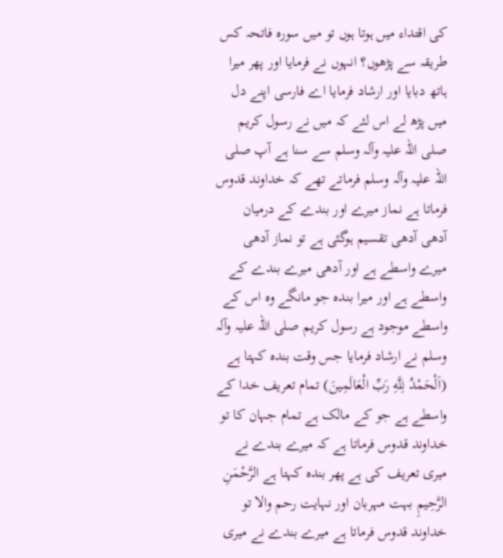کی اقتداء میں ہوتا ہوں تو میں سورہ فاتحہ کس طریقہ سے پڑھوں؟ انہوں نے فرمایا اور پھر میرا ہاتھ دبایا اور ارشاد فرمایا اے فارسی اپنے دل میں پڑھ لے اس لئے کہ میں نے رسول کریم صلی اللہ علیہ وآلہ وسلم سے سنا ہے آپ صلی اللہ علیہ وآلہ وسلم فرماتے تھے کہ خداوند قدوس فرماتا ہے نماز میرے اور بندے کے درمیان آدھی آدھی تقسیم ہوگئی ہے تو نماز آدھی میرے واسطے ہے اور آدھی میرے بندے کے واسطے ہے اور میرا بندہ جو مانگے وہ اس کے واسطے موجود ہے رسول کریم صلی اللہ علیہ وآلہ وسلم نے ارشاد فرمایا جس وقت بندہ کہتا ہے (اَلْحَمْدُ لِلَّهِ رَبِّ الْعَالَمِينَ) تمام تعریف خدا کے واسطے ہے جو کے مالک ہے تمام جہان کا تو خداوند قدوس فرماتا ہے کہ میرے بندے نے میری تعریف کی ہے پھر بندہ کہتا ہے الرَّحْمَنِ الرَّحِيمِ بہت مہربان اور نہایت رحم والا تو خداوند قدوس فرماتا ہے میرے بندے نے میری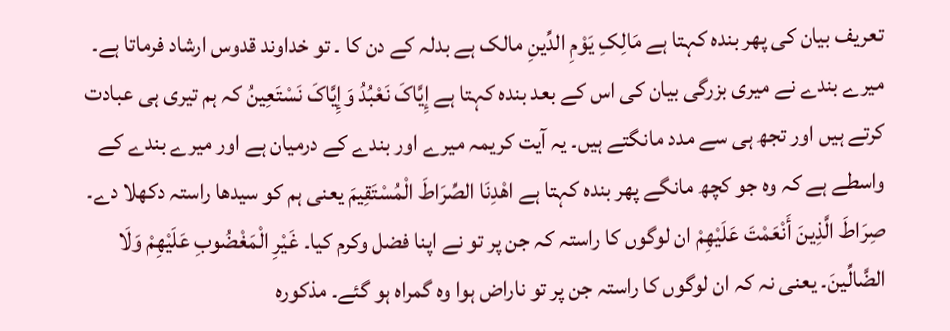تعریف بیان کی پھر بندہ کہتا ہے مَالِکِ يَوْمِ الدِّينِ مالک ہے بدلہ کے دن کا ۔ تو خداوند قدوس ارشاد فرماتا ہے۔ میرے بندے نے میری بزرگی بیان کی اس کے بعد بندہ کہتا ہے إِيَّاکَ نَعْبُدُ وَإِيَّاکَ نَسْتَعِينُ کہ ہم تیری ہی عبادت کرتے ہیں اور تجھ ہی سے مدد مانگتے ہیں۔ یہ آیت کریمہ میرے اور بندے کے درمیان ہے اور میرے بندے کے واسطے ہے کہ وہ جو کچھ مانگے پھر بندہ کہتا ہے اهْدِنَا الصِّرَاطَ الْمُسْتَقِيمَ یعنی ہم کو سیدھا راستہ دکھلا دے۔ صِرَاطَ الَّذِينَ أَنْعَمْتَ عَلَيْهِمْ ان لوگوں کا راستہ کہ جن پر تو نے اپنا فضل وکرم کیا۔ غَيْرِ الْمَغْضُوبِ عَلَيْهِمْ وَلَا الضَّالِّينَ۔ یعنی نہ کہ ان لوگوں کا راستہ جن پر تو ناراض ہوا وہ گمراہ ہو گئے۔ مذکورہ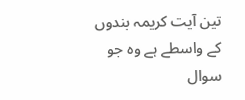تین آیت کریمہ بندوں کے واسطے ہے وہ جو سوال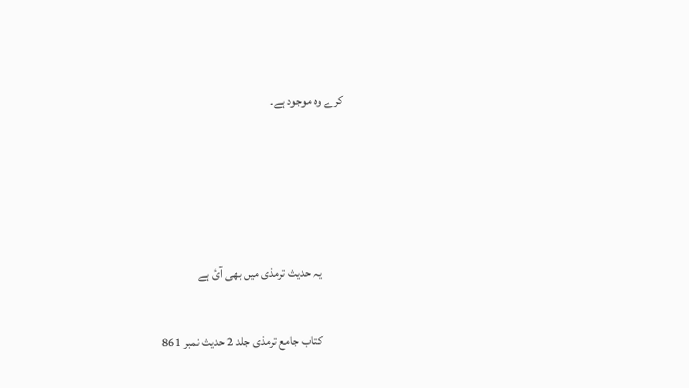کرے وہ موجود ہے۔




          یہ حدیث ترمذی میں بھی آئ ہے

          کتاب جامع ترمذی جلد 2 حدیث نمبر 861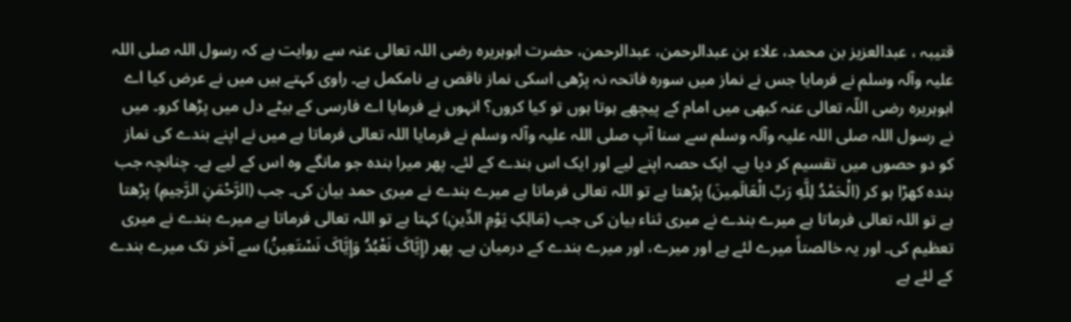قتیبہ ، عبدالعزیز بن محمد، علاء بن عبدالرحمن، عبدالرحمن، حضرت ابوہریرہ رضی اللہ تعالی عنہ سے روایت ہے کہ رسول اللہ صلی اللہ علیہ وآلہ وسلم نے فرمایا جس نے نماز میں سورہ فاتحہ نہ پڑھی اسکی نماز ناقص ہے نامکمل ہے۔ راوی کہتے ہیں میں نے عرض کیا اے ابوہریرہ رضی اللّہ تعالی عنہ کبھی میں امام کے پیچھے ہوتا ہوں تو کیا کروں؟ انہوں نے فرمایا اے فارسی کے بیٹے دل میں پڑھا کرو۔ میں نے رسول اللہ صلی اللہ علیہ وآلہ وسلم سے سنا آپ صلی اللہ علیہ وآلہ وسلم نے فرمایا اللہ تعالی فرماتا ہے میں نے اپنے بندے کی نماز کو دو حصوں میں تقسیم کر دیا ہے۔ ایک حصہ اپنے لیے اور ایک اس بندے کے لئے۔ پھر میرا بندہ جو مانگے وہ اس کے لیے ہے۔ چنانچہ جب بندہ کھڑا ہو کر (الْحَمْدُ لِلَّهِ رَبِّ الْعَالَمِينَ) پڑھتا ہے تو اللہ تعالی فرماتا ہے میرے بندے نے میری حمد بیان کی۔ جب (الرَّحْمَنِ الرَّحِيمِ) پڑھتا ہے تو اللہ تعالی فرماتا ہے میرے بندے نے میری ثناء بیان کی جب (مَالِکِ يَوْمِ الدِّينِ) کہتا ہے تو اللہ تعالی فرماتا ہے میرے بندے نے میری تعظیم کی۔ اور یہ خالصتاً میرے لئے ہے اور میرے، اور میرے بندے کے درمیان ہے۔ پھر (إِيَّاکَ نَعْبُدُ وَإِيَّاکَ نَسْتَعِينُ) سے آخر تک میرے بندے کے لئے ہے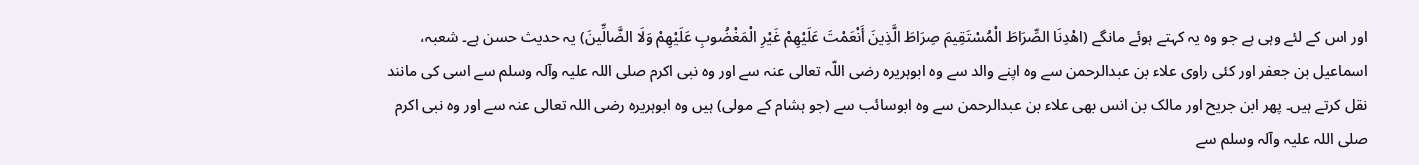اور اس کے لئے وہی ہے جو وہ یہ کہتے ہوئے مانگے (اهْدِنَا الصِّرَاطَ الْمُسْتَقِيمَ صِرَاطَ الَّذِينَ أَنْعَمْتَ عَلَيْهِمْ غَيْرِ الْمَغْضُوبِ عَلَيْهِمْ وَلَا الضَّالِّينَ) یہ حدیث حسن ہے۔ شعبہ، اسماعیل بن جعفر اور کئی راوی علاء بن عبدالرحمن سے وہ اپنے والد سے وہ ابوہریرہ رضی اللّہ تعالی عنہ سے اور وہ نبی اکرم صلی اللہ علیہ وآلہ وسلم سے اسی کی مانند نقل کرتے ہیں۔ پھر ابن جریح اور مالک بن انس بھی علاء بن عبدالرحمن سے وہ ابوسائب سے (جو ہشام کے مولی) ہیں وہ ابوہریرہ رضی اللہ تعالی عنہ سے اور وہ نبی اکرم صلی اللہ علیہ وآلہ وسلم سے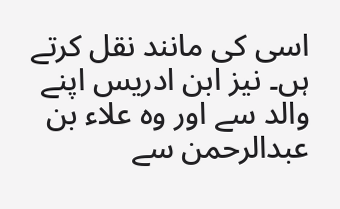اسی کی مانند نقل کرتے ہں۔ نیز ابن ادریس اپنے والد سے اور وہ علاء بن عبدالرحمن سے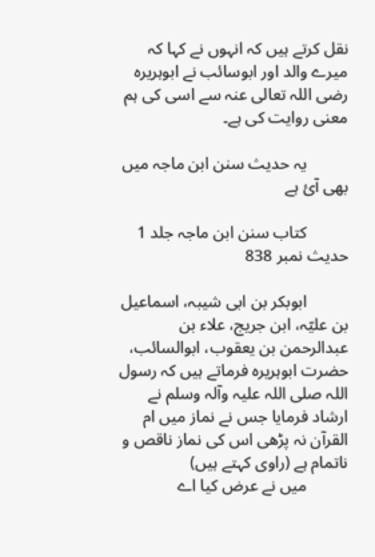نقل کرتے ہیں کہ انہوں نے کہا کہ میرے والد اور ابوسائب نے ابوہریرہ رضی اللہ تعالی عنہ سے اسی کی ہم معنی روایت کی ہے۔

          یہ حدیث سنن ابن ماجہ میں بھی آئ ہے

          کتاب سنن ابن ماجہ جلد 1 حدیث نمبر 838

          ابوبکر بن ابی شیبہ، اسماعیل بن علیّہ، ابن جریج، علاء بن عبدالرحمن بن یعقوب، ابوالسائب، حضرت ابوہریرہ فرماتے ہیں کہ رسول اللہ صلی اللہ علیہ وآلہ وسلم نے ارشاد فرمایا جس نے نماز میں ام القرآن نہ پڑھی اس کی نماز ناقص و ناتمام ہے (راوی کہتے ہیں)
          میں نے عرض کیا اے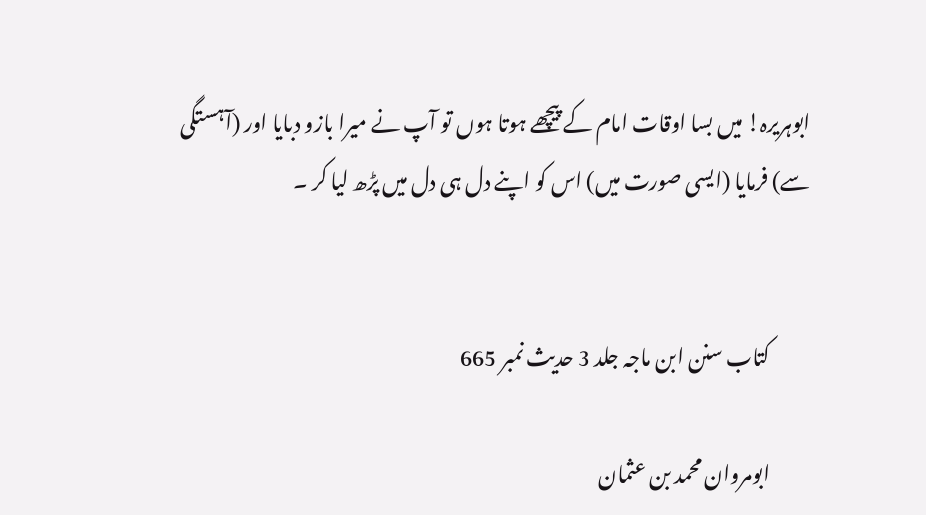ابوہریرہ! میں بسا اوقات امام کے پیچھے ہوتا ہوں تو آپ نے میرا بازو دبایا اور (آہستگی سے) فرمایا (ایسی صورت میں) اس کو اپنے دل ہی دل میں پڑھ لیا کر ۔


          کتاب سنن ابن ماجہ جلد 3 حدیث نمبر 665

          ابومروان محمد بن عثمان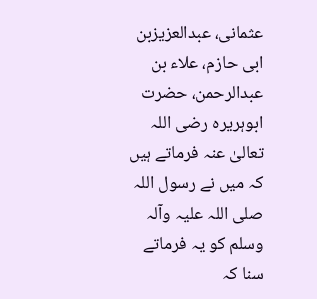عثمانی، عبدالعزیزبن ابی حازم، علاء بن عبدالرحمن، حضرت ابوہریرہ رضی اللہ تعالیٰ عنہ فرماتے ہیں کہ میں نے رسول اللہ صلی اللہ علیہ وآلہ وسلم کو یہ فرماتے سنا کہ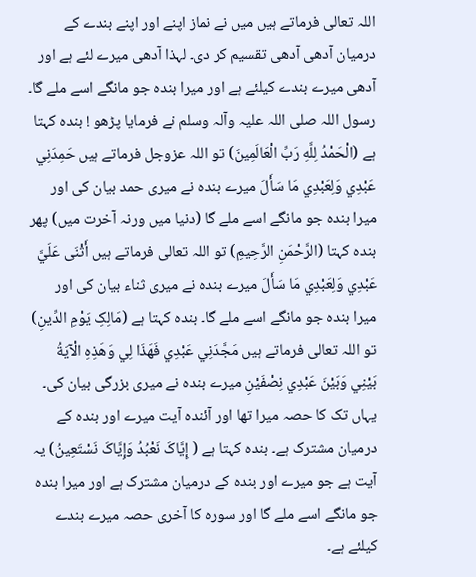اللہ تعالی فرماتے ہیں میں نے نماز اپنے اور اپنے بندے کے درمیان آدھی آدھی تقسیم کر دی۔ لہذا آدھی میرے لئے ہے اور آدھی میرے بندے کیلئے ہے اور میرا بندہ جو مانگے اسے ملے گا۔ رسول اللہ صلی اللہ علیہ وآلہ وسلم نے فرمایا پڑھو ! بندہ کہتا ہے (الْحَمْدُ لِلَّهِ رَبِّ الْعَالَمِينَ) تو اللہ عزوجل فرماتے ہیں حَمِدَنِي عَبْدِي وَلِعَبْدِي مَا سَأَلَ میرے بندہ نے میری حمد بیان کی اور میرا بندہ جو مانگے اسے ملے گا (دنیا میں ورنہ آخرت میں) پھر بندہ کہتا (الرَّحْمَنِ الرَّحِيمِ) تو اللہ تعالی فرماتے ہیں أَثْنَی عَلَيَّ عَبْدِي وَلِعَبْدِي مَا سَأَلَ میرے بندہ نے میری ثناء بیان کی اور میرا بندہ جو مانگے اسے ملے گا۔ بندہ کہتا ہے (مَالِکِ يَوْمِ الدِّينِ) تو اللہ تعالی فرماتے ہیں مَجَّدَنِي عَبْدِي فَهَذَا لِي وَهَذِهِ الْآيَةُ بَيْنِي وَبَيْنَ عَبْدِي نِصْفَيْنِ میرے بندہ نے میری بزرگی بیان کی۔ یہاں تک کا حصہ میرا تھا اور آئندہ آیت میرے اور بندہ کے درمیان مشترک ہے۔ بندہ کہتا ہے ( إِيَّاکَ نَعْبُدُ وَإِيَّاکَ نَسْتَعِينُ) یہ آیت ہے جو میرے اور بندہ کے درمیان مشترک ہے اور میرا بندہ جو مانگے اسے ملے گا اور سورہ کا آخری حصہ میرے بندے کیلئے ہے۔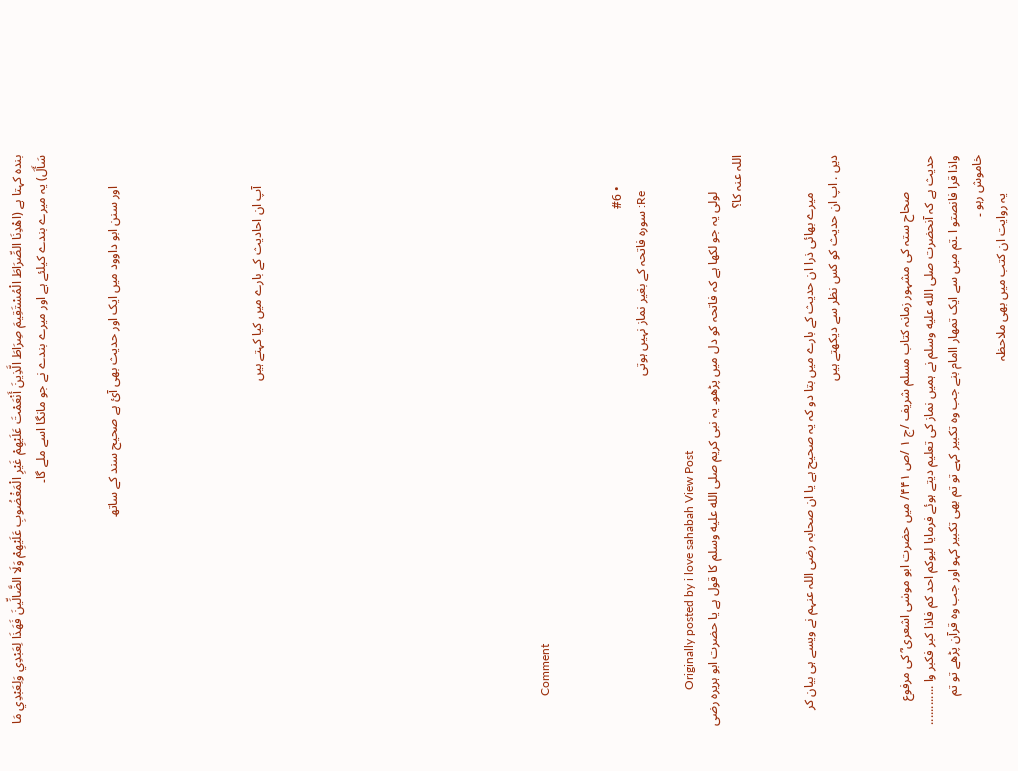بندہ کہتا ہے (اهْدِنَا الصِّرَاطَ الْمُسْتَقِيمَ صِرَاطَ الَّذِينَ أَنْعَمْتَ عَلَيْهِمْ غَيْرِ الْمَغْضُوبِ عَلَيْهِمْ وَلَا الضَّالِّينَ فَهَذَا لِعَبْدِي وَلِعَبْدِي مَا سَأَلَ) یہ میرے بندے کیلئے ہے اور میرے بندے نے جو مانگا اسے ملے گا۔


          اور سنن ابو داوود میں ایک اور حدیث بھی آئ ہے صحیح سند کے ساتھ





          آپ ان احادیث کے بارے میں کیا کہتے ہیں











          Comment


          • #6
            Re: سورہ فاتحہ کے بغیر نماز نہیں ہوتی

            Originally posted by i love sahabah View Post
            لولی یہ جو لکھا ہے کہ فاتحہ کو دل میں پڑھو۔ یہ نبی کریم صلى الله عليه وسلم کا قول ہے یا حضرت ابو ہریرہ رضی اللہ عنہ کا؟


            میرے بھائی ذرا ان حدیث کے بارے میں بتا دو کہ یہ صحیح ہے یا ان صحابہ رضی اللہ عنہم نے ویسے ہی بیان کر دیں . اپ ان حدیث کو کس نظر سے دیکھتے ہیں


            صحاح ستہ کی مشہور زمانہ کتاب مسلم شریف /ج ۱ /ص ۴۴۱/ میں حضرت ابو موسٰی اشعری ؓ کی مرفوع حدیث ہے کہ آنحضرت صلى الله عليه وسلم نے ہمیں نماز کی تعلیم دیتے ہوئے فرمایا لیوکم احد کم فاذا کبر فکبر وا ............ واذا قرا فانصتو ا ۔تم میں سے ایک تمھار اامام بنے جب وہ تکبیر کہے تو تم بھی تکبیر کہو اور جب وہ قرآن پڑھے تو تم خاموش رہو ۔
            یہ روایت ان کتب میں بھی ملاحظہ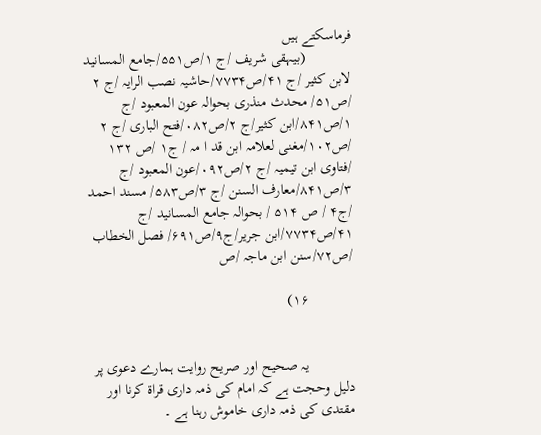فرماسکتے ہیں
            (بیہقی شریف /ج ۱/ص۵۵۱/جامع المسانید لابن کثیر /ج ۴۱/ص۷۷۳۴/حاشیہ نصب الرایہ /ج ۲ /ص۵۱/ محدث منذری بحوالہ عون المعبود /ج ۱/ص۸۴۱/ابن کثیر/ج ۲/ص۰۸۲/فتح الباری /ج ۲ /ص۱۰۲/مغنی لعلامہ ابن قد ا مہ / ج۱ /ص ۱۳۲ /فتاوی ابن تیمیہ /ج ۲/ص۰۹۲/عون المعبود /ج ۳/ص۸۴۱/معارف السنن /ج ۳/ص۵۸۳/ مسند احمد /ج۴ / ص ۵۱۴ / بحوالہ جامع المسانید /ج ۴۱/ص۷۷۳۴/ابن جریر/ج۹/ص۶۹۱/ فصل الخطاب /ص۷۲/سنن ابن ماجہ /ص

            ۱۶)


            یہ صحیح اور صریح روایت ہمارے دعوی پر دلیل وحجت ہے کہ امام کی ذمہ داری قراة کرنا اور مقتدی کی ذمہ داری خاموش رہنا ہے ۔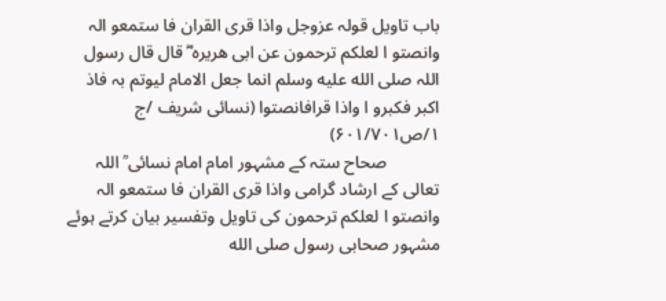باب تاویل قولہ عزوجل واذا قری القران فا ستمعو الہ وانصتو ا لعلکم ترحمون عن ابی ھریرہ ؓ قال قال رسول اللہ صلى الله عليه وسلم انما جعل الامام لیوتم بہ فاذ اکبر فکبرو ا واذا قرافانصتوا (نسائی شریف /ج ۱/ص۶۰۱/۷۰۱)
            صحاح ستہ کے مشہور امام امام نسائی ؒ اللہ تعالی کے ارشاد گرامی واذا قری القران فا ستمعو الہ وانصتو ا لعلکم ترحمون کی تاویل وتفسیر بیان کرتے ہوئے مشہور صحابی رسول صلى الله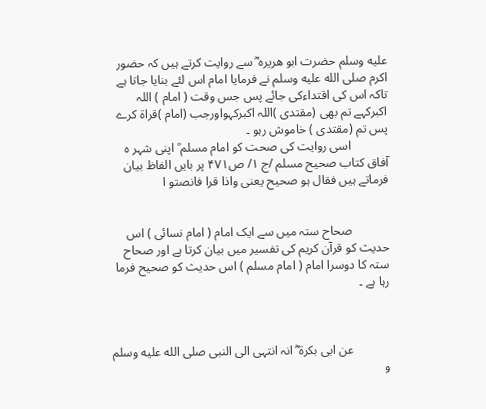عليه وسلم حضرت ابو ھریرہ ؓ سے روایت کرتے ہیں کہ حضور اکرم صلى الله عليه وسلم نے فرمایا امام اس لئے بنایا جاتا ہے تاکہ اس کی اقتداءکی جائے پس جس وقت ( امام ) اللہ اکبرکہے تم بھی (مقتدی )اللہ اکبرکہواورجب (امام )قراة کرے پس تم (مقتدی ) خاموش رہو ۔
            اسی روایت کی صحت کو امام مسلم ؒ اپنی شہر ہ آفاق کتاب صحیح مسلم /ج ۱/ ص۴۷۱ پر بایں الفاظ بیان فرماتے ہیں فقال ہو صحیح یعنی واذا قرا فانصتو ا


            صحاح ستہ میں سے ایک امام ( امام نسائی ) اس حدیث کو قرآن کریم کی تفسیر میں بیان کرتا ہے اور صحاح ستہ کا دوسرا امام ( امام مسلم ) اس حدیث کو صحیح فرما رہا ہے ۔



            عن ابی بکرة ؓ انہ انتہی الی النبی صلى الله عليه وسلم و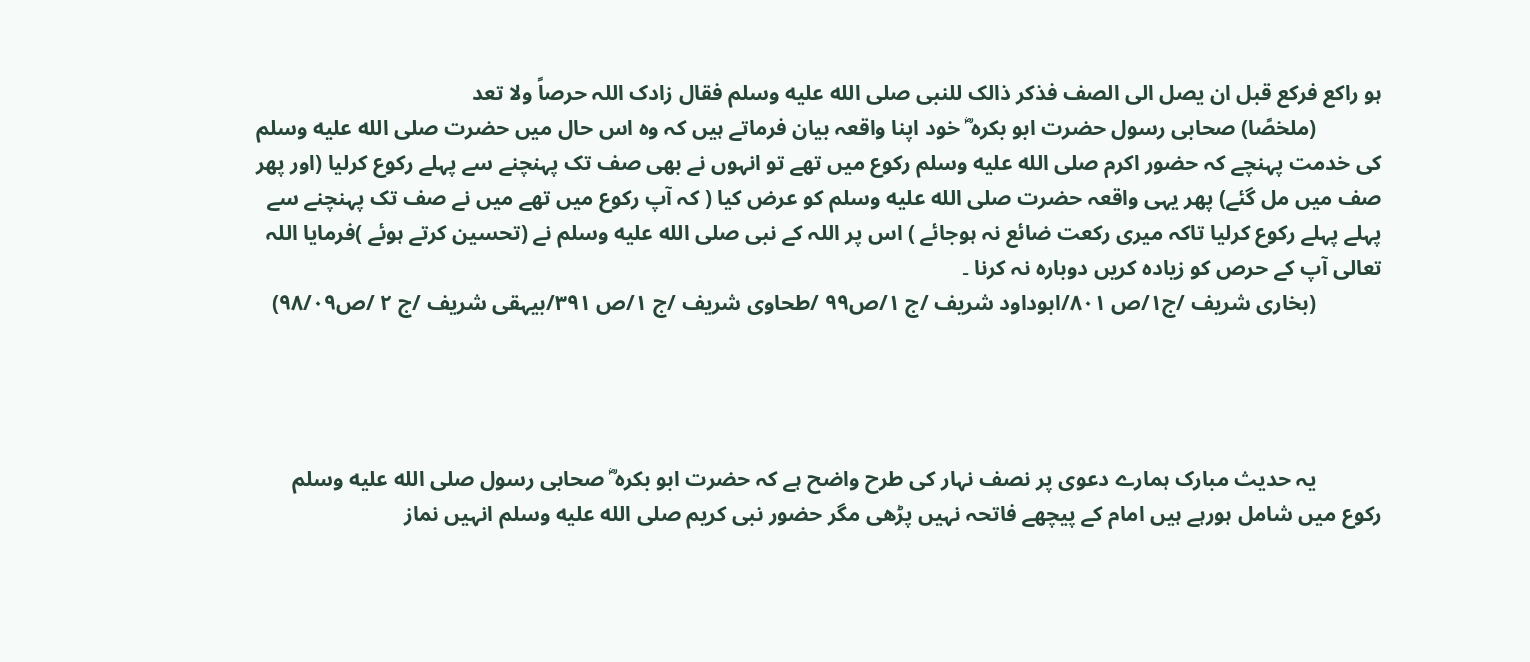ہو راکع فرکع قبل ان یصل الی الصف فذکر ذالک للنبی صلى الله عليه وسلم فقال زادک اللہ حرصاً ولا تعد
            (ملخصًا) صحابی رسول حضرت ابو بکرہ ؓ خود اپنا واقعہ بیان فرماتے ہیں کہ وہ اس حال میں حضرت صلى الله عليه وسلم کی خدمت پہنچے کہ حضور اکرم صلى الله عليه وسلم رکوع میں تھے تو انہوں نے بھی صف تک پہنچنے سے پہلے رکوع کرلیا (اور پھر صف میں مل گئے) پھر یہی واقعہ حضرت صلى الله عليه وسلم کو عرض کیا ( کہ آپ رکوع میں تھے میں نے صف تک پہنچنے سے پہلے پہلے رکوع کرلیا تاکہ میری رکعت ضائع نہ ہوجائے ) اس پر اللہ کے نبی صلى الله عليه وسلم نے (تحسین کرتے ہوئے )فرمایا اللہ تعالی آپ کے حرص کو زیادہ کریں دوبارہ نہ کرنا ۔
            (بخاری شریف /ج۱/ص ۸۰۱/ابوداود شریف /ج ۱/ص۹۹ /طحاوی شریف /ج ۱/ص ۳۹۱/بیہقی شریف /ج ۲ /ص۹۸/۰۹)




            یہ حدیث مبارک ہمارے دعوی پر نصف نہار کی طرح واضح ہے کہ حضرت ابو بکرہ ؓ صحابی رسول صلى الله عليه وسلم رکوع میں شامل ہورہے ہیں امام کے پیچھے فاتحہ نہیں پڑھی مگر حضور نبی کریم صلى الله عليه وسلم انہیں نماز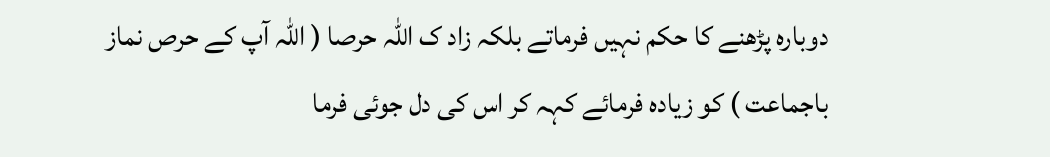دوبارہ پڑھنے کا حکم نہیں فرماتے بلکہ زاد ک اللہ حرصا ( اللہ آپ کے حرص نماز باجماعت ) کو زیادہ فرمائے کہہ کر اس کی دل جوئی فرما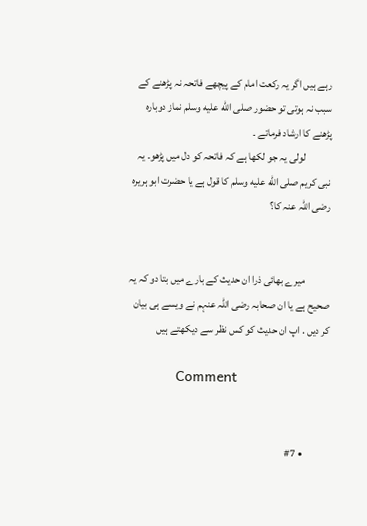رہے ہیں اگر یہ رکعت امام کے پیچھے فاتحہ نہ پڑھنے کے سبب نہ ہوتی تو حضور صلى الله عليه وسلم نماز دوبارہ پڑھنے کا ارشاد فرماتے ۔
            لولی یہ جو لکھا ہے کہ فاتحہ کو دل میں پڑھو۔ یہ نبی کریم صلى الله عليه وسلم کا قول ہے یا حضرت ابو ہریرہ رضی اللہ عنہ کا؟


            میرے بھائی ذرا ان حدیث کے بارے میں بتا دو کہ یہ صحیح ہے یا ان صحابہ رضی اللہ عنہم نے ویسے ہی بیان کر دیں . اپ ان حدیث کو کس نظر سے دیکھتے ہیں

            Comment


            • #7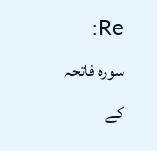Re: سورہ فاتحہ کے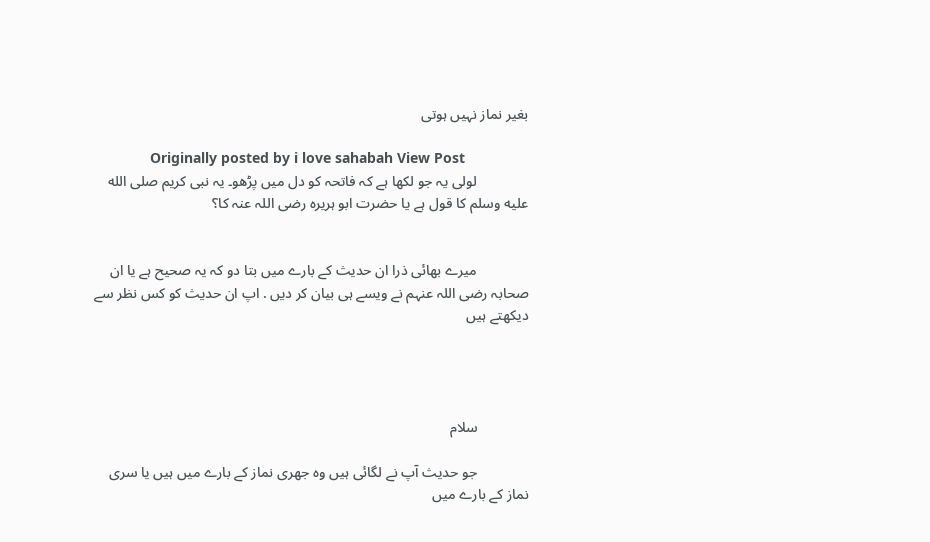بغیر نماز نہیں ہوتی

              Originally posted by i love sahabah View Post
              لولی یہ جو لکھا ہے کہ فاتحہ کو دل میں پڑھو۔ یہ نبی کریم صلى الله عليه وسلم کا قول ہے یا حضرت ابو ہریرہ رضی اللہ عنہ کا؟


              میرے بھائی ذرا ان حدیث کے بارے میں بتا دو کہ یہ صحیح ہے یا ان صحابہ رضی اللہ عنہم نے ویسے ہی بیان کر دیں . اپ ان حدیث کو کس نظر سے دیکھتے ہیں




              سلام

              جو حدیث آپ نے لگائی ہیں وہ جھری نماز کے بارے میں ہیں یا سری نماز کے بارے میں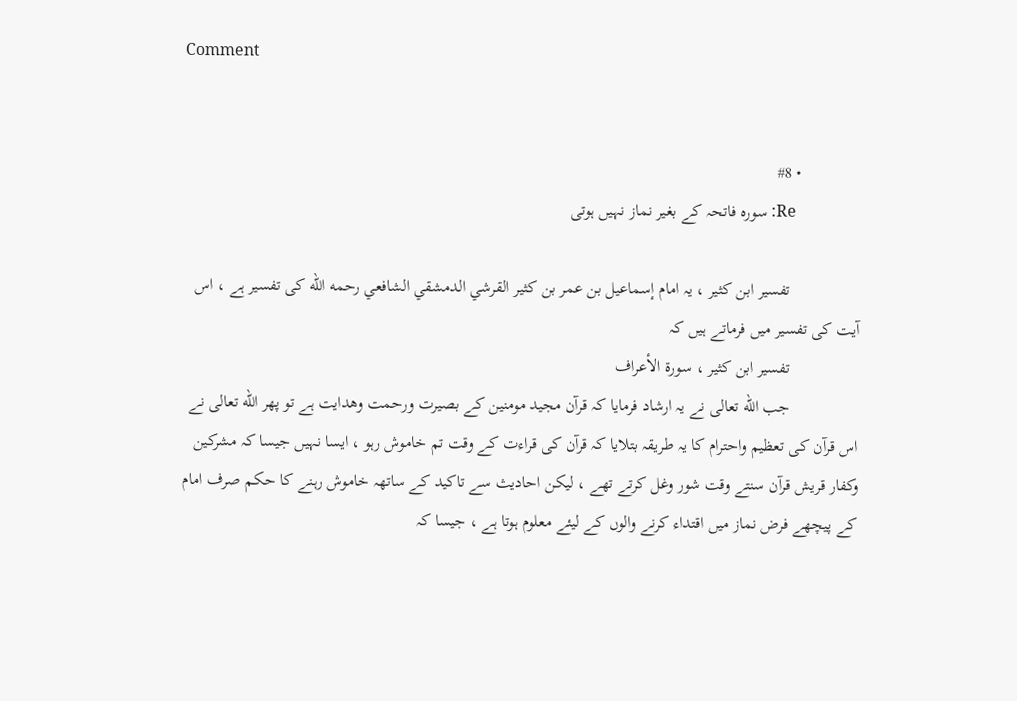Comment


              • #8
                Re: سورہ فاتحہ کے بغیر نماز نہیں ہوتی

                تفسير ابن كثير ، یہ امام إسماعيل بن عمر بن كثير القرشي الدمشقي الشافعي رحمه الله کی تفسیر ہے ، اس آیت کی تفسیر میں فرماتے ہیں کہ
                تفسير ابن كثير ، سورة الأعراف
                جب الله تعالی نے یہ ارشاد فرمایا کہ قرآن مجید مومنین کے بصیرت ورحمت وهدایت ہے تو پهر الله تعالی نے اس قرآن کی تعظیم واحترام کا یہ طریقہ بتلایا کہ قرآن کی قراءت کے وقت تم خاموش رہو ، ایسا نہیں جیسا کہ مشرکین وکفار قریش قرآن سنتے وقت شور وغل کرتے تهے ، لیکن احادیث سے تاکید کے ساتهہ خاموش رہنے کا حکم صرف امام کے پیچهے فرض نماز میں اقتداء کرنے والوں کے لیئے معلوم ہوتا ہے ، جیسا کہ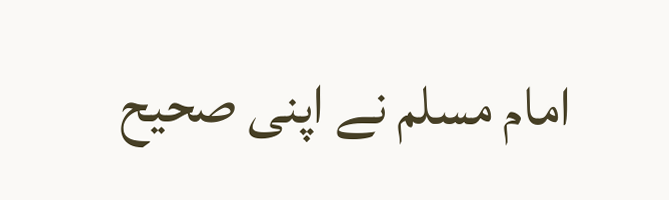امام مسلم نے اپنی صحیح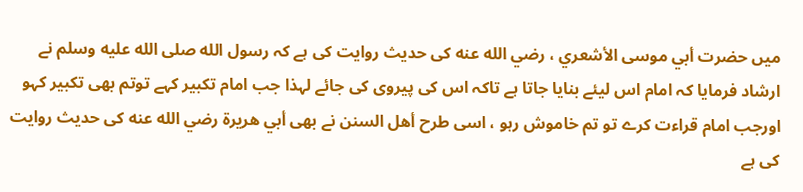میں حضرت أبي موسى الأشعري ، رضي الله عنه کی حدیث روایت کی ہے کہ رسول الله صلى الله عليه وسلم نے ارشاد فرمایا کہ امام اس لیئے بنایا جاتا ہے تاکہ اس کی پیروی کی جائے لہذا جب امام تکبیر کہے توتم بهی تکبیر کہو اورجب امام قراءت کرے تو تم خاموش رہو ، اسی طرح أهل السنن نے بهی أبي هريرة رضي الله عنه کی حدیث روایت کی ہے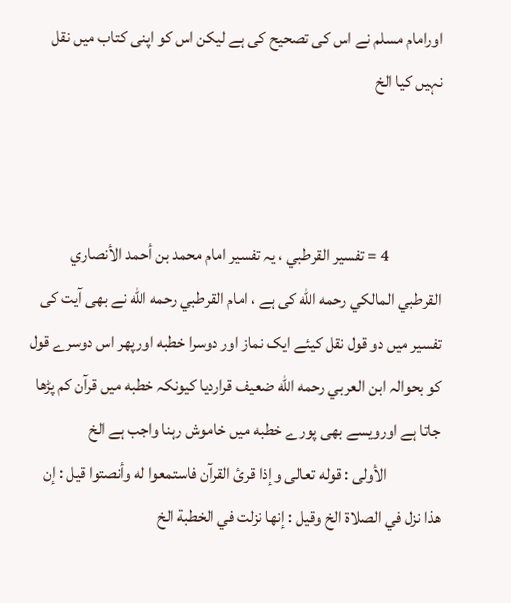اورامام مسلم نے اس کی تصحیح کی ہے لیکن اس کو اپنی کتاب میں نقل نہیں کیا الخ



                4 = تفسير القرطبي ، یہ تفسیر امام محمد بن أحمد الأنصاري القرطبي المالکي رحمه الله کی ہے ، امام القرطبي رحمه الله نے بهی آیت کی تفسیر میں دو قول نقل کیئے ایک نماز اور دوسرا خطبه اورپهر اس دوسرے قول کو بحوالہ ابن العربي رحمه الله ضعیف قراردیا کیونکہ خطبه میں قرآن کم پڑها جاتا ہے اورویسے بهی پورے خطبه میں خاموش رہنا واجب ہے الخ
                الأولى : قوله تعالى وإذا قرئ القرآن فاستمعوا له وأنصتوا قيل : إن هذا نزل في الصلاة الخ وقيل : إنها نزلت في الخطبة الخ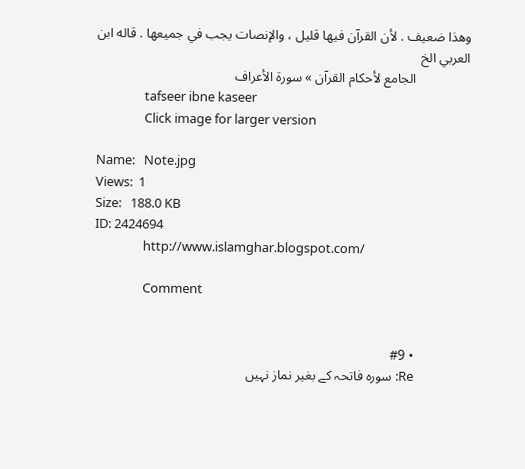وهذا ضعيف . لأن القرآن فيها قليل ، والإنصات يجب في جميعها . قاله ابن العربي الخ
                الجامع لأحكام القرآن » سورة الأعراف
                tafseer ibne kaseer
                Click image for larger version

Name:   Note.jpg
Views:  1
Size:   188.0 KB
ID: 2424694
                http://www.islamghar.blogspot.com/

                Comment


                • #9
                  Re: سورہ فاتحہ کے بغیر نماز نہیں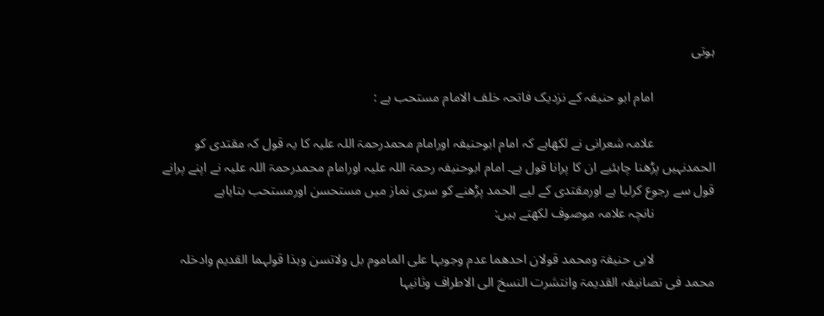ہوتی

                  امام ابو حنیفہ کے نزدیک فاتحہ خلف الامام مستحب ہے :

                  علامہ شعرانی نے لکھاہے کہ امام ابوحنیفہ اورامام محمدرحمۃ اللہ علیہ کا یہ قول کہ مقتدی کو الحمدنہیں پڑھنا چاہئیے ان کا پرانا قول ہے۔ امام ابوحنیفہ رحمۃ اللہ علیہ اورامام محمدرحمۃ اللہ علیہ نے اپنے پرانے قول سے رجوع کرلیا ہے اورمقتدی کے لیے الحمد پڑھنے کو سری نماز میں مستحسن اورمستحب بتایاہے
                  نانچہ علامہ موصوف لکھتے ہیں:

                  لابی حنیفۃ ومحمد قولان احدھما عدم وجوبہا علی الماموم بل ولاتسن وہذا قولہما القدیم وادخلہ محمد فی تصانیفہ القدیمۃ وانتشرت النسخ الی الاطراف وثانیہا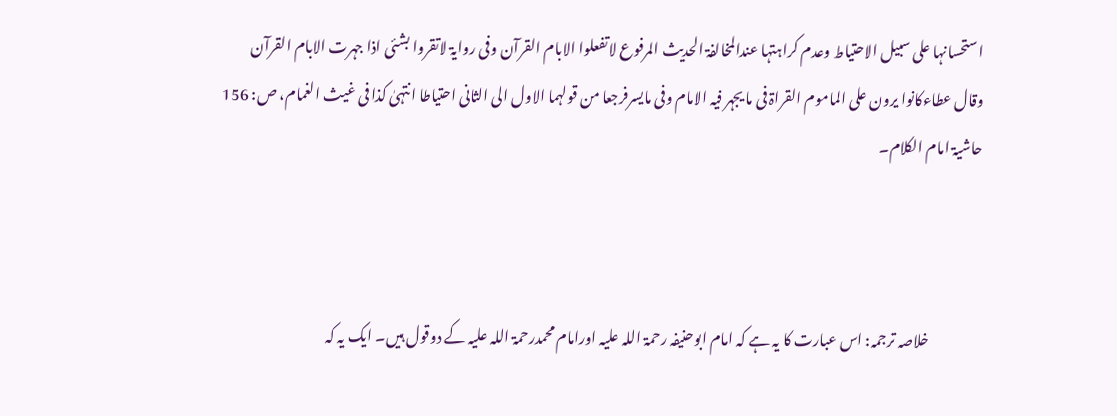استحسانہا علی سبیل الاحتیاط وعدم کراہتہا عندالمخالفۃ الحدیث المرفوع لاتفعلوا الابام القرآن وفی روایۃ لاتقروا بشئی اذا جہرت الابام القرآن وقال عطاءکانوا یرون علی الماموم القراۃ فی ما یجہر فیہ الامام وفی مایسرفرجعا من قولہما الاول الی الثانی احتیاطا انتہیٰ کذا فی غیث الغمام، ص: 156 حاشیۃ امام الکلام۔



                  خلاصہ ترجمہ: اس عبارت کا یہ ہے کہ امام ابوحنیفہ رحمۃ اللہ علیہ اورامام محمدرحمۃ اللہ علیہ کے دوقول ہیں۔ ایک یہ کہ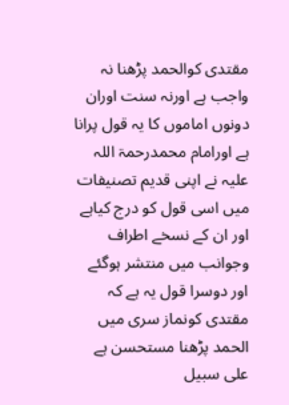مقتدی کوالحمد پڑھنا نہ واجب ہے اورنہ سنت اوران دونوں اماموں کا یہ قول پرانا ہے اورامام محمدرحمۃ اللہ علیہ نے اپنی قدیم تصنیفات میں اسی قول کو درج کیاہے اور ان کے نسخے اطراف وجوانب میں منتشر ہوگئے اور دوسرا قول یہ ہے کہ مقتدی کونماز سری میں الحمد پڑھنا مستحسن ہے علی سبیل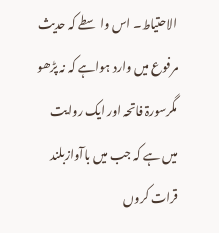الاحتیاط۔ اس واسطے کہ حدیث مرفوع میں وارد ہواہے کہ نہ پڑھو مگرسورۃ فاتحہ اور ایک روایت میں ہے کہ جب میں باآوازبلند قرات کروں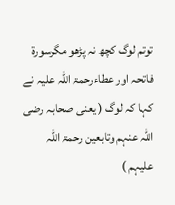توتم لوگ کچھ نہ پڑھو مگرسورۃ فاتحہ اور عطاءرحمۃ اللہ علیہ نے کہا کہ لوگ ( یعنی صحابہ رضی اللہ عنہم وتابعین رحمۃ اللہ علیہم )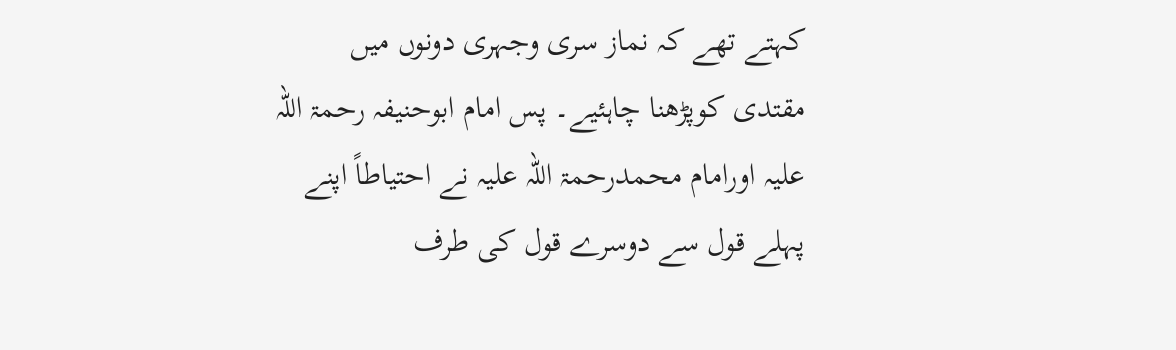کہتے تھے کہ نماز سری وجہری دونوں میں مقتدی کوپڑھنا چاہئیے۔ پس امام ابوحنیفہ رحمۃ اللہ علیہ اورامام محمدرحمۃ اللہ علیہ نے احتیاطاً اپنے پہلے قول سے دوسرے قول کی طرف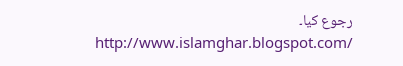رجوع کیا۔
                  http://www.islamghar.blogspot.com/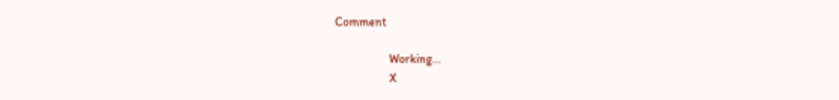Comment

                  Working...
                  X